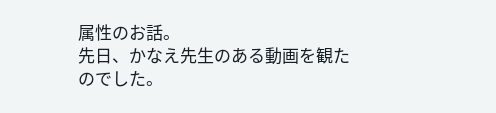属性のお話。
先日、かなえ先生のある動画を観た
のでした。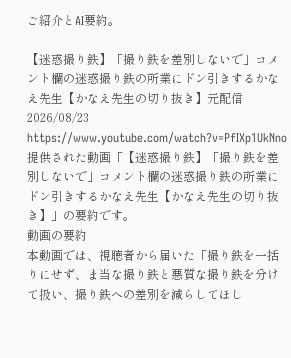ご紹介とAI要約。

【迷惑撮り鉄】「撮り鉄を差別しないで」コメント欄の迷惑撮り鉄の所業にドン引きするかなえ先生【かなえ先生の切り抜き】元配信2026/08/23
https://www.youtube.com/watch?v=PfIXp1UkNno
提供された動画「【迷惑撮り鉄】「撮り鉄を差別しないで」コメント欄の迷惑撮り鉄の所業にドン引きするかなえ先生【かなえ先生の切り抜き】」の要約です。
動画の要約
本動画では、視聴者から届いた「撮り鉄を一括りにせず、ま当な撮り鉄と悪質な撮り鉄を分けて扱い、撮り鉄への差別を減らしてほし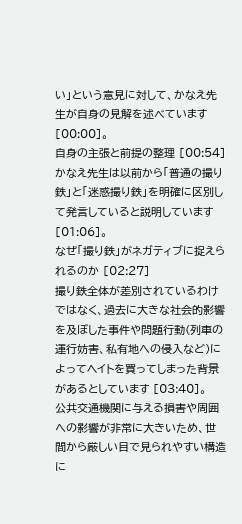い」という意見に対して、かなえ先生が自身の見解を述べています [00:00]。
自身の主張と前提の整理 [00:54]
かなえ先生は以前から「普通の撮り鉄」と「迷惑撮り鉄」を明確に区別して発言していると説明しています [01:06]。
なぜ「撮り鉄」がネガティブに捉えられるのか [02:27]
撮り鉄全体が差別されているわけではなく、過去に大きな社会的影響を及ぼした事件や問題行動(列車の運行妨害、私有地への侵入など)によってヘイトを買ってしまった背景があるとしています [03:40]。
公共交通機関に与える損害や周囲への影響が非常に大きいため、世間から厳しい目で見られやすい構造に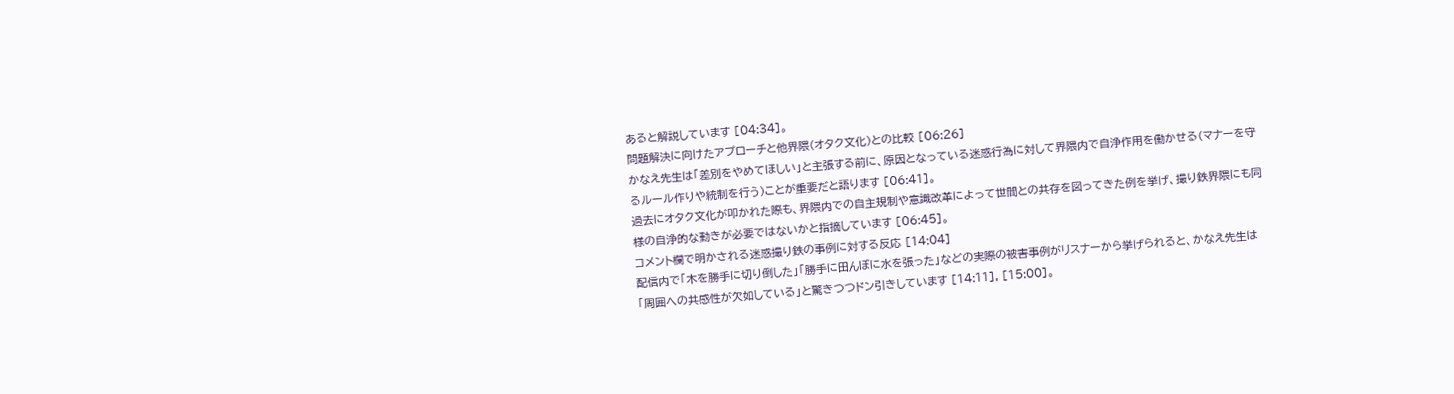あると解説しています [04:34]。
問題解決に向けたアプローチと他界隈(オタク文化)との比較 [06:26]
かなえ先生は「差別をやめてほしい」と主張する前に、原因となっている迷惑行為に対して界隈内で自浄作用を働かせる(マナーを守るルール作りや統制を行う)ことが重要だと語ります [06:41]。
過去にオタク文化が叩かれた際も、界隈内での自主規制や意識改革によって世間との共存を図ってきた例を挙げ、撮り鉄界隈にも同様の自浄的な動きが必要ではないかと指摘しています [06:45]。
コメント欄で明かされる迷惑撮り鉄の事例に対する反応 [14:04]
配信内で「木を勝手に切り倒した」「勝手に田んぼに水を張った」などの実際の被害事例がリスナーから挙げられると、かなえ先生は「周囲への共感性が欠如している」と驚きつつドン引きしています [14:11], [15:00]。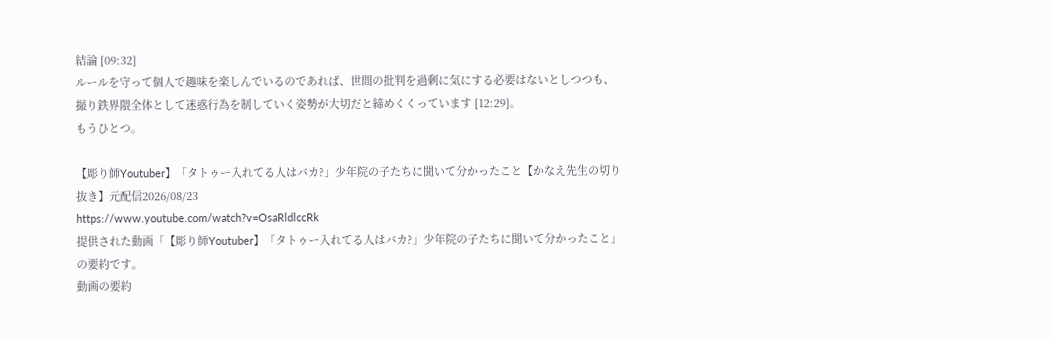結論 [09:32]
ルールを守って個人で趣味を楽しんでいるのであれば、世間の批判を過剰に気にする必要はないとしつつも、撮り鉄界隈全体として迷惑行為を制していく姿勢が大切だと締めくくっています [12:29]。
もうひとつ。

【彫り師Youtuber】「タトゥー入れてる人はバカ?」少年院の子たちに聞いて分かったこと【かなえ先生の切り抜き】元配信2026/08/23
https://www.youtube.com/watch?v=OsaRldlccRk
提供された動画「【彫り師Youtuber】「タトゥー入れてる人はバカ?」少年院の子たちに聞いて分かったこと」の要約です。
動画の要約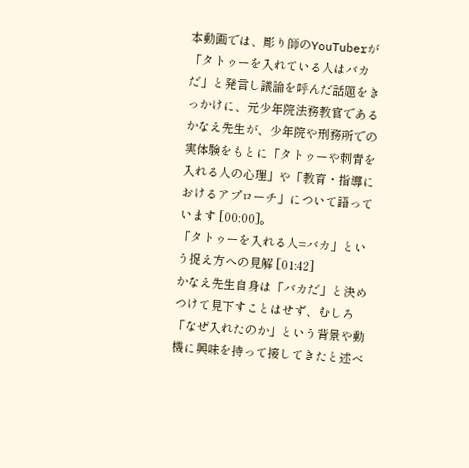本動画では、彫り師のYouTuberが「タトゥーを入れている人はバカだ」と発言し議論を呼んだ話題をきっかけに、元少年院法務教官であるかなえ先生が、少年院や刑務所での実体験をもとに「タトゥーや刺青を入れる人の心理」や「教育・指導におけるアプローチ」について語っています [00:00]。
「タトゥーを入れる人=バカ」という捉え方への見解 [01:42]
かなえ先生自身は「バカだ」と決めつけて見下すことはせず、むしろ「なぜ入れたのか」という背景や動機に興味を持って接してきたと述べ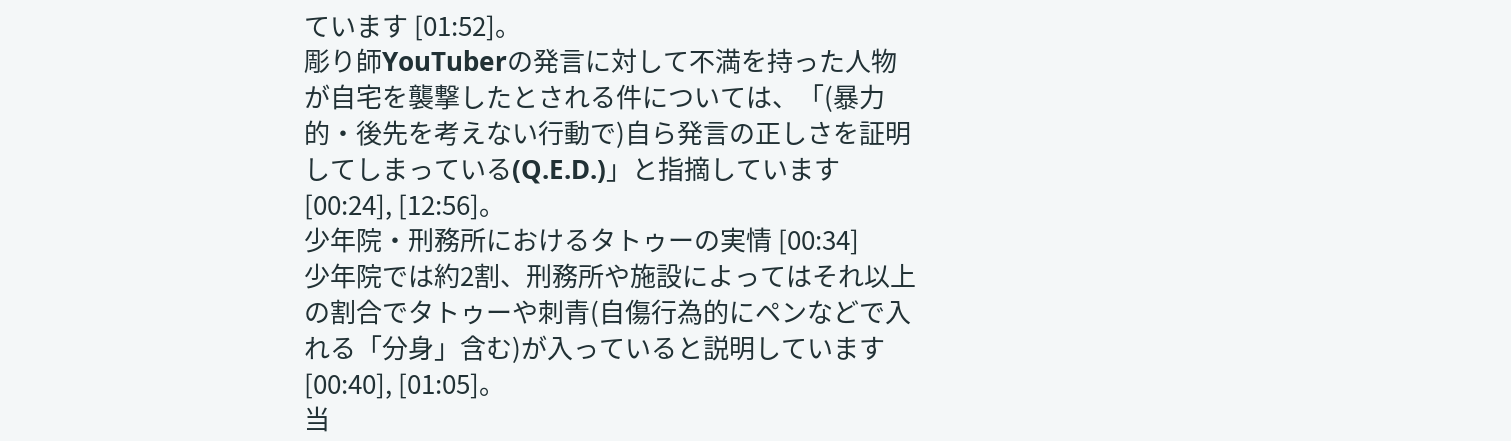ています [01:52]。
彫り師YouTuberの発言に対して不満を持った人物が自宅を襲撃したとされる件については、「(暴力的・後先を考えない行動で)自ら発言の正しさを証明してしまっている(Q.E.D.)」と指摘しています [00:24], [12:56]。
少年院・刑務所におけるタトゥーの実情 [00:34]
少年院では約2割、刑務所や施設によってはそれ以上の割合でタトゥーや刺青(自傷行為的にペンなどで入れる「分身」含む)が入っていると説明しています [00:40], [01:05]。
当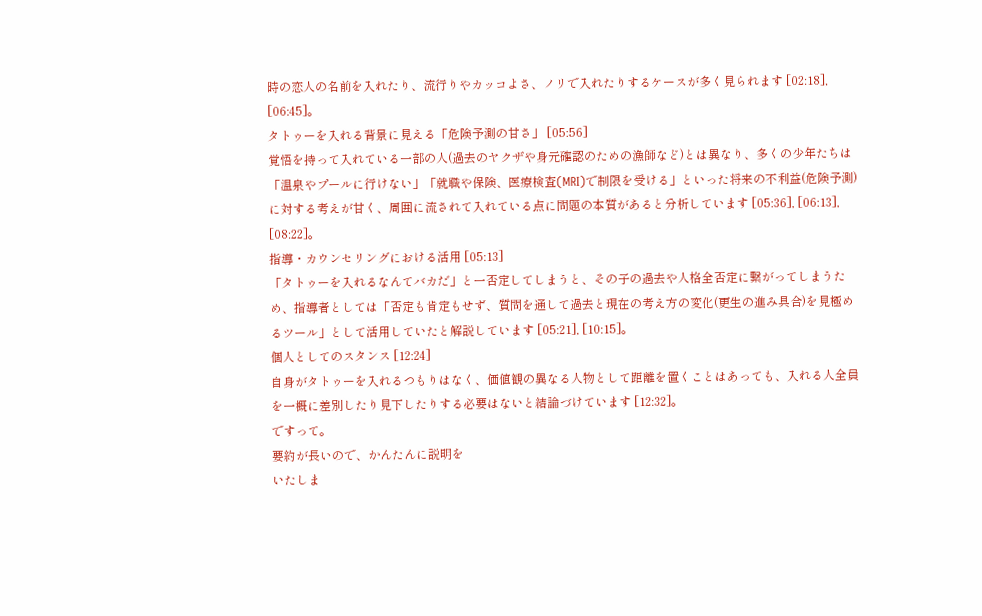時の恋人の名前を入れたり、流行りやカッコよさ、ノリで入れたりするケースが多く見られます [02:18], [06:45]。
タトゥーを入れる背景に見える「危険予測の甘さ」 [05:56]
覚悟を持って入れている一部の人(過去のヤクザや身元確認のための漁師など)とは異なり、多くの少年たちは「温泉やプールに行けない」「就職や保険、医療検査(MRI)で制限を受ける」といった将来の不利益(危険予測)に対する考えが甘く、周囲に流されて入れている点に問題の本質があると分析しています [05:36], [06:13], [08:22]。
指導・カウンセリングにおける活用 [05:13]
「タトゥーを入れるなんてバカだ」と一否定してしまうと、その子の過去や人格全否定に繋がってしまうため、指導者としては「否定も肯定もせず、質問を通して過去と現在の考え方の変化(更生の進み具合)を見極めるツール」として活用していたと解説しています [05:21], [10:15]。
個人としてのスタンス [12:24]
自身がタトゥーを入れるつもりはなく、価値観の異なる人物として距離を置くことはあっても、入れる人全員を一概に差別したり見下したりする必要はないと結論づけています [12:32]。
ですって。
要約が長いので、かんたんに説明を
いたしま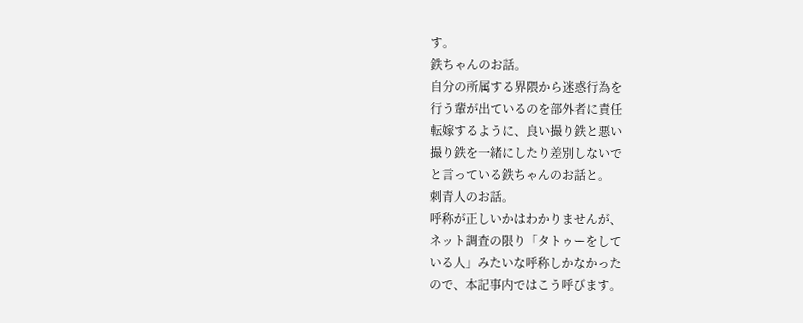す。
鉄ちゃんのお話。
自分の所属する界隈から迷惑行為を
行う輩が出ているのを部外者に責任
転嫁するように、良い撮り鉄と悪い
撮り鉄を一緒にしたり差別しないで
と言っている鉄ちゃんのお話と。
刺青人のお話。
呼称が正しいかはわかりませんが、
ネット調査の限り「タトゥーをして
いる人」みたいな呼称しかなかった
ので、本記事内ではこう呼びます。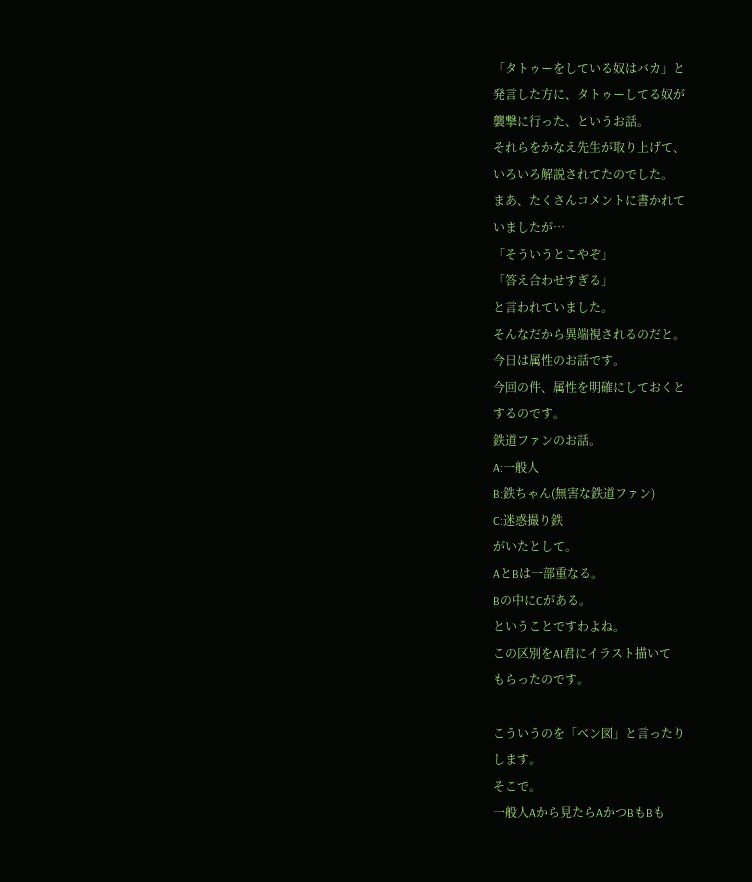「タトゥーをしている奴はバカ」と
発言した方に、タトゥーしてる奴が
襲撃に行った、というお話。
それらをかなえ先生が取り上げて、
いろいろ解説されてたのでした。
まあ、たくさんコメントに書かれて
いましたが…
「そういうとこやぞ」
「答え合わせすぎる」
と言われていました。
そんなだから異端視されるのだと。
今日は属性のお話です。
今回の件、属性を明確にしておくと
するのです。
鉄道ファンのお話。
A:一般人
B:鉄ちゃん(無害な鉄道ファン)
C:迷惑撮り鉄
がいたとして。
AとBは一部重なる。
Bの中にCがある。
ということですわよね。
この区別をAI君にイラスト描いて
もらったのです。

こういうのを「ベン図」と言ったり
します。
そこで。
一般人Aから見たらAかつBもBも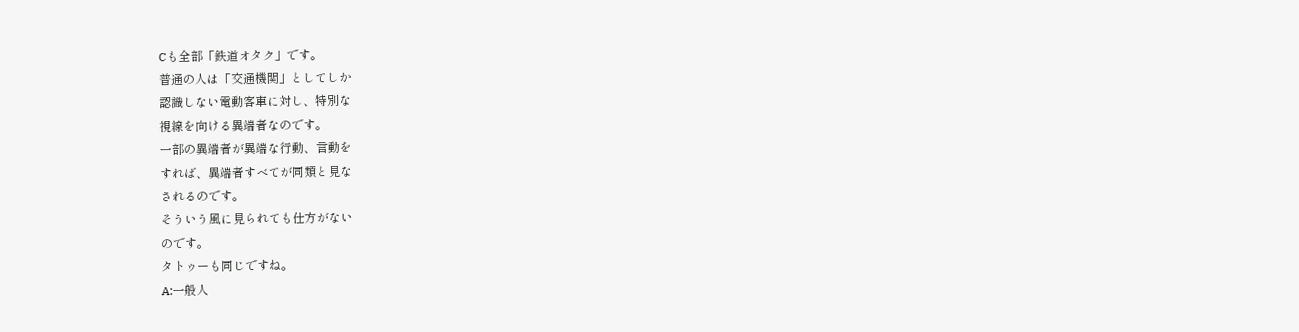Cも全部「鉄道オタク」です。
普通の人は「交通機関」としてしか
認識しない電動客車に対し、特別な
視線を向ける異端者なのです。
一部の異端者が異端な行動、言動を
すれば、異端者すべてが同類と見な
されるのです。
そういう風に見られても仕方がない
のです。
タトゥーも同じですね。
A:一般人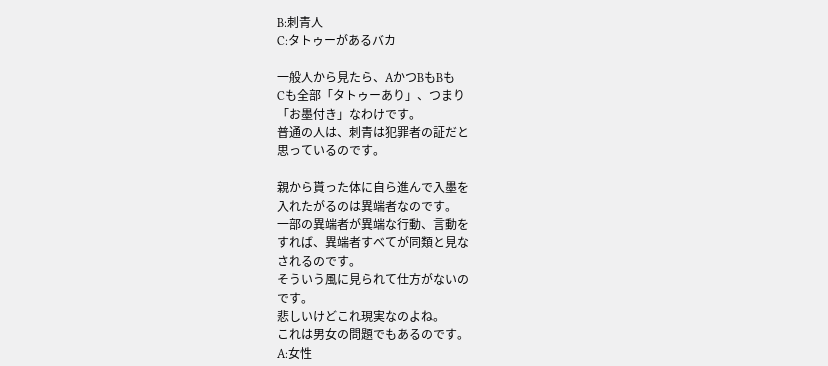B:刺青人
C:タトゥーがあるバカ

一般人から見たら、AかつBもBも
Cも全部「タトゥーあり」、つまり
「お墨付き」なわけです。
普通の人は、刺青は犯罪者の証だと
思っているのです。

親から貰った体に自ら進んで入墨を
入れたがるのは異端者なのです。
一部の異端者が異端な行動、言動を
すれば、異端者すべてが同類と見な
されるのです。
そういう風に見られて仕方がないの
です。
悲しいけどこれ現実なのよね。
これは男女の問題でもあるのです。
A:女性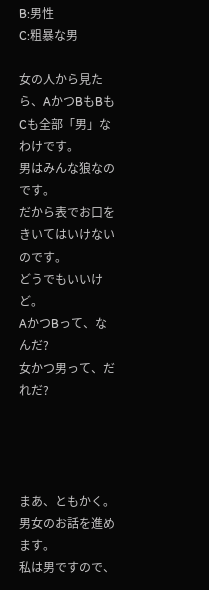B:男性
C:粗暴な男

女の人から見たら、AかつBもBも
Cも全部「男」なわけです。
男はみんな狼なのです。
だから表でお口をきいてはいけない
のです。
どうでもいいけど。
AかつBって、なんだ?
女かつ男って、だれだ?




まあ、ともかく。
男女のお話を進めます。
私は男ですので、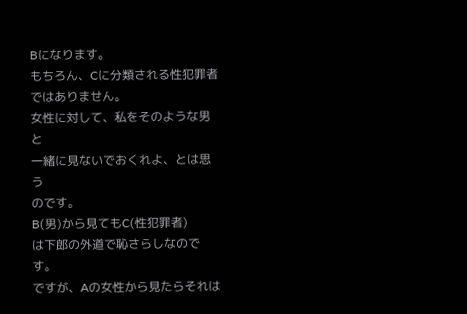Bになります。
もちろん、Cに分類される性犯罪者
ではありません。
女性に対して、私をそのような男と
一緒に見ないでおくれよ、とは思う
のです。
B(男)から見てもC(性犯罪者)
は下郎の外道で恥さらしなのです。
ですが、Aの女性から見たらそれは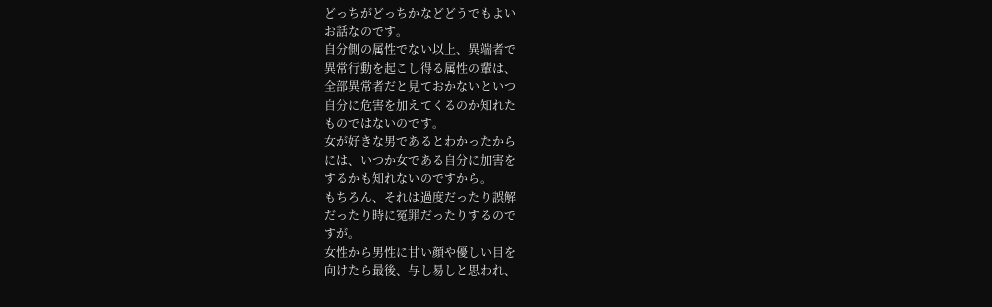どっちがどっちかなどどうでもよい
お話なのです。
自分側の属性でない以上、異端者で
異常行動を起こし得る属性の輩は、
全部異常者だと見ておかないといつ
自分に危害を加えてくるのか知れた
ものではないのです。
女が好きな男であるとわかったから
には、いつか女である自分に加害を
するかも知れないのですから。
もちろん、それは過度だったり誤解
だったり時に冤罪だったりするので
すが。
女性から男性に甘い顔や優しい目を
向けたら最後、与し易しと思われ、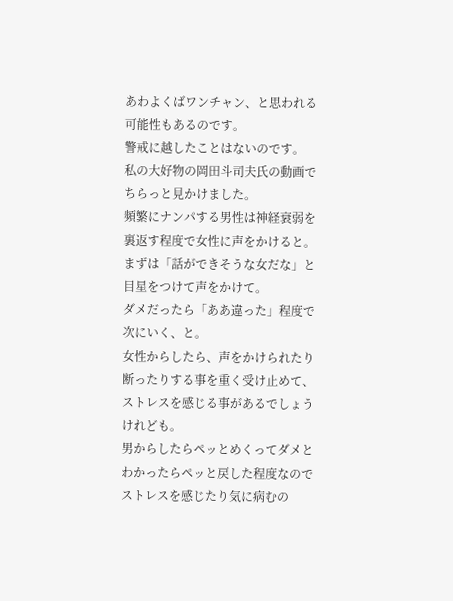あわよくばワンチャン、と思われる
可能性もあるのです。
警戒に越したことはないのです。
私の大好物の岡田斗司夫氏の動画で
ちらっと見かけました。
頻繁にナンパする男性は神経衰弱を
裏返す程度で女性に声をかけると。
まずは「話ができそうな女だな」と
目星をつけて声をかけて。
ダメだったら「ああ違った」程度で
次にいく、と。
女性からしたら、声をかけられたり
断ったりする事を重く受け止めて、
ストレスを感じる事があるでしょう
けれども。
男からしたらペッとめくってダメと
わかったらペッと戻した程度なので
ストレスを感じたり気に病むの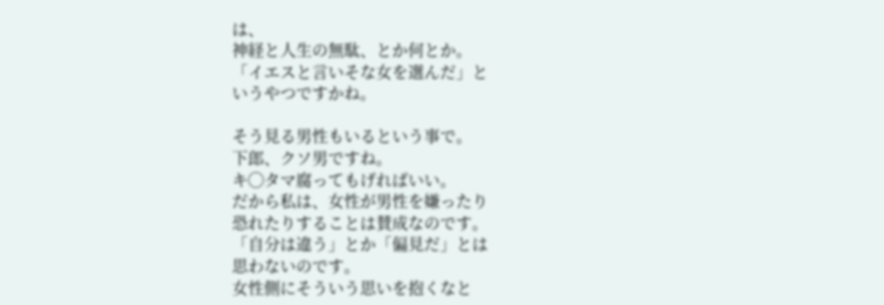は、
神経と人生の無駄、とか何とか。
「イエスと言いそな女を選んだ」と
いうやつですかね。

そう見る男性もいるという事で。
下郎、クソ男ですね。
キ◯タマ腐ってもげればいい。
だから私は、女性が男性を嫌ったり
恐れたりすることは賛成なのです。
「自分は違う」とか「偏見だ」とは
思わないのです。
女性側にそういう思いを抱くなと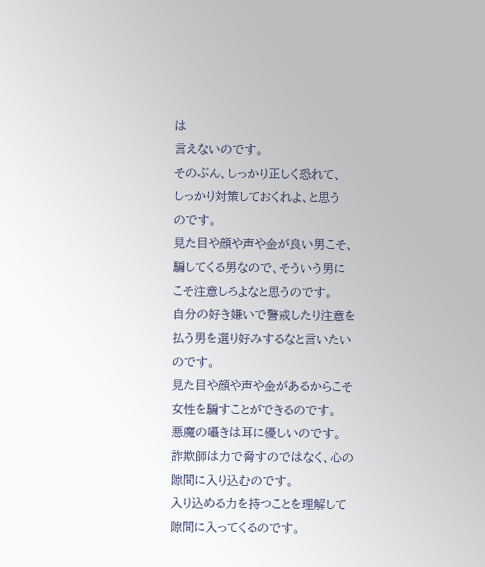は
言えないのです。
そのぶん、しっかり正しく恐れて、
しっかり対策しておくれよ、と思う
のです。
見た目や顔や声や金が良い男こそ、
騙してくる男なので、そういう男に
こそ注意しろよなと思うのです。
自分の好き嫌いで警戒したり注意を
払う男を選り好みするなと言いたい
のです。
見た目や顔や声や金があるからこそ
女性を騙すことができるのです。
悪魔の囁きは耳に優しいのです。
詐欺師は力で脅すのではなく、心の
隙間に入り込むのです。
入り込める力を持つことを理解して
隙間に入ってくるのです。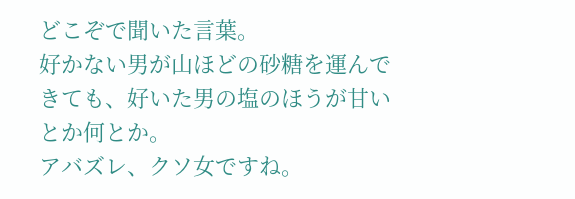どこぞで聞いた言葉。
好かない男が山ほどの砂糖を運んで
きても、好いた男の塩のほうが甘い
とか何とか。
アバズレ、クソ女ですね。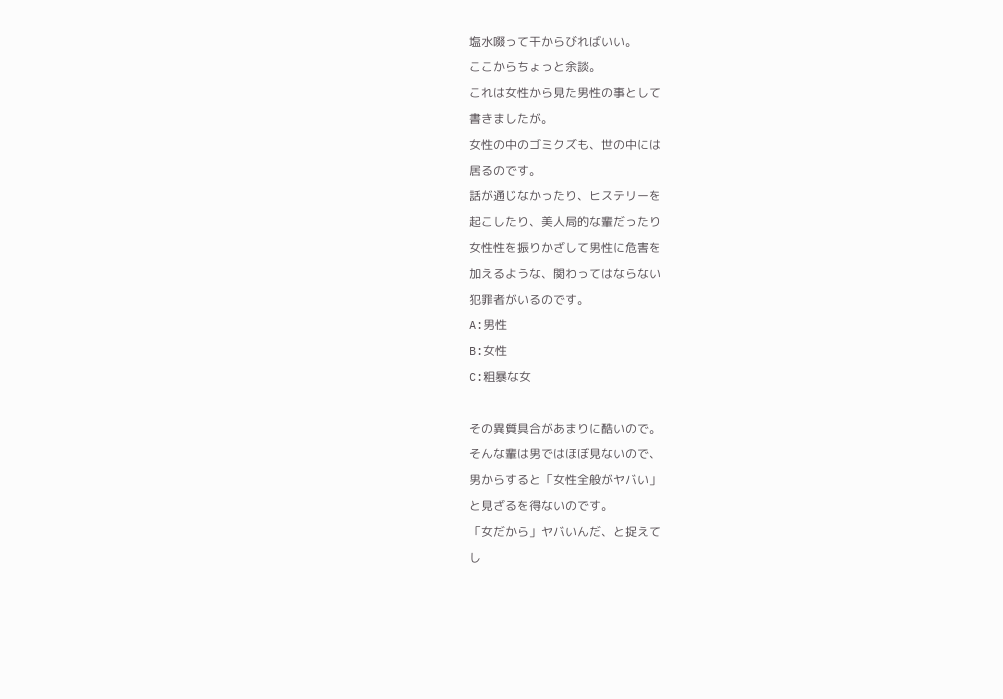塩水啜って干からびればいい。
ここからちょっと余談。
これは女性から見た男性の事として
書きましたが。
女性の中のゴミクズも、世の中には
居るのです。
話が通じなかったり、ヒステリーを
起こしたり、美人局的な輩だったり
女性性を振りかざして男性に危害を
加えるような、関わってはならない
犯罪者がいるのです。
A:男性
B:女性
C:粗暴な女

その異質具合があまりに酷いので。
そんな輩は男ではほぼ見ないので、
男からすると「女性全般がヤバい」
と見ざるを得ないのです。
「女だから」ヤバいんだ、と捉えて
し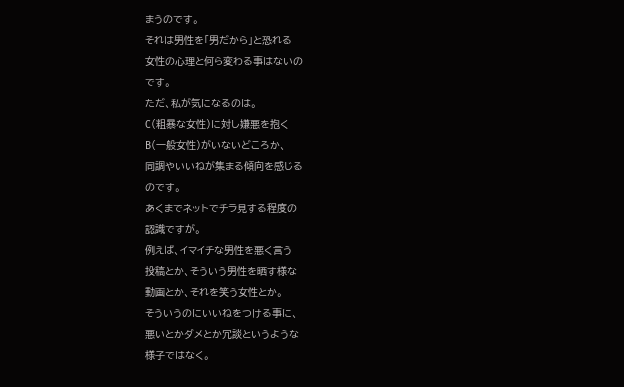まうのです。
それは男性を「男だから」と恐れる
女性の心理と何ら変わる事はないの
です。
ただ、私が気になるのは。
C(粗暴な女性)に対し嫌悪を抱く
B(一般女性)がいないどころか、
同調やいいねが集まる傾向を感じる
のです。
あくまでネットでチラ見する程度の
認識ですが。
例えば、イマイチな男性を悪く言う
投稿とか、そういう男性を晒す様な
動画とか、それを笑う女性とか。
そういうのにいいねをつける事に、
悪いとかダメとか冗談というような
様子ではなく。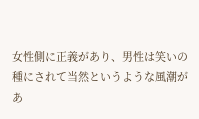女性側に正義があり、男性は笑いの
種にされて当然というような風潮が
あ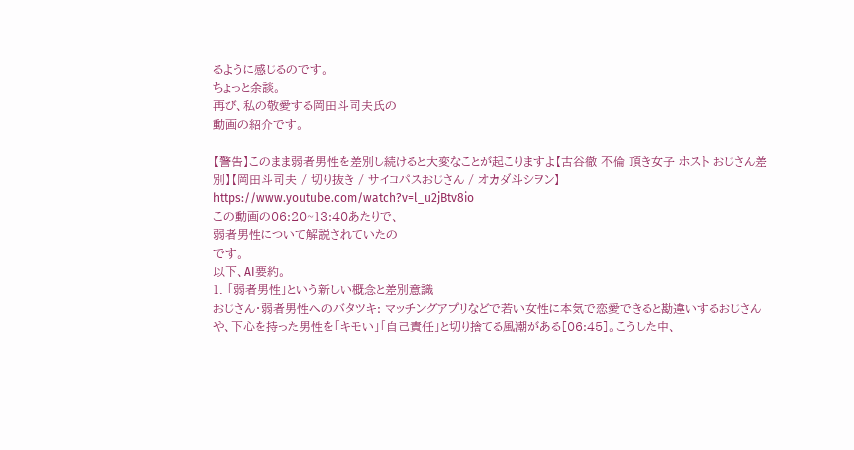るように感じるのです。
ちょっと余談。
再び、私の敬愛する岡田斗司夫氏の
動画の紹介です。

【警告】このまま弱者男性を差別し続けると大変なことが起こりますよ【古谷徹 不倫 頂き女子 ホスト おじさん差別】【岡田斗司夫 / 切り抜き / サイコパスおじさん / オカダ斗シヲン】
https://www.youtube.com/watch?v=l_u2jBtv8io
この動画の06:20~13:40あたりで、
弱者男性について解説されていたの
です。
以下、AI要約。
1. 「弱者男性」という新しい概念と差別意識
おじさん・弱者男性へのバタツキ: マッチングアプリなどで若い女性に本気で恋愛できると勘違いするおじさんや、下心を持った男性を「キモい」「自己責任」と切り捨てる風潮がある[06:45]。こうした中、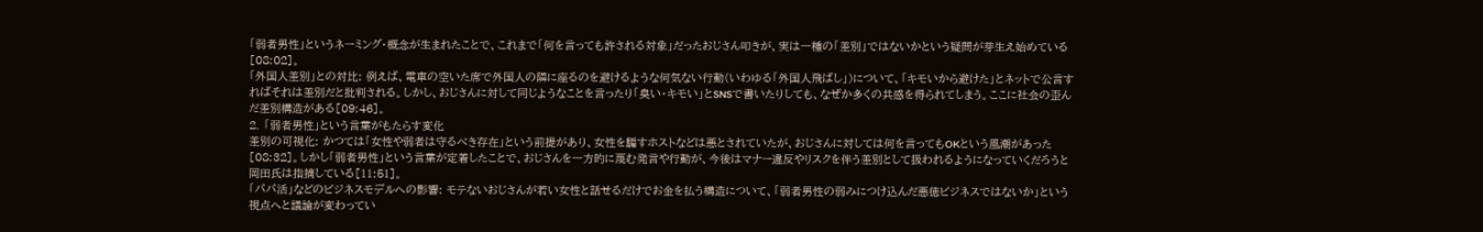「弱者男性」というネーミング・概念が生まれたことで、これまで「何を言っても許される対象」だったおじさん叩きが、実は一種の「差別」ではないかという疑問が芽生え始めている[08:02]。
「外国人差別」との対比: 例えば、電車の空いた席で外国人の隣に座るのを避けるような何気ない行動(いわゆる「外国人飛ばし」)について、「キモいから避けた」とネットで公言すればそれは差別だと批判される。しかし、おじさんに対して同じようなことを言ったり「臭い・キモい」とSNSで書いたりしても、なぜか多くの共感を得られてしまう。ここに社会の歪んだ差別構造がある[09:46]。
2. 「弱者男性」という言葉がもたらす変化
差別の可視化: かつては「女性や弱者は守るべき存在」という前提があり、女性を騙すホストなどは悪とされていたが、おじさんに対しては何を言ってもOKという風潮があった[08:32]。しかし「弱者男性」という言葉が定着したことで、おじさんを一方的に蔑む発言や行動が、今後はマナー違反やリスクを伴う差別として扱われるようになっていくだろうと岡田氏は指摘している[11:51]。
「パパ活」などのビジネスモデルへの影響: モテないおじさんが若い女性と話せるだけでお金を払う構造について、「弱者男性の弱みにつけ込んだ悪徳ビジネスではないか」という視点へと議論が変わってい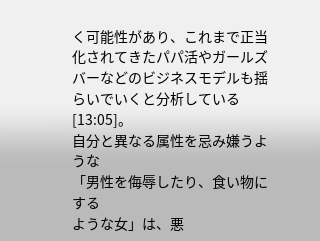く可能性があり、これまで正当化されてきたパパ活やガールズバーなどのビジネスモデルも揺らいでいくと分析している[13:05]。
自分と異なる属性を忌み嫌うような
「男性を侮辱したり、食い物にする
ような女」は、悪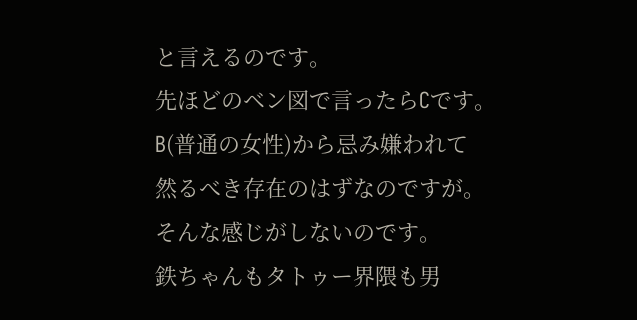と言えるのです。
先ほどのベン図で言ったらCです。
B(普通の女性)から忌み嫌われて
然るべき存在のはずなのですが。
そんな感じがしないのです。
鉄ちゃんもタトゥー界隈も男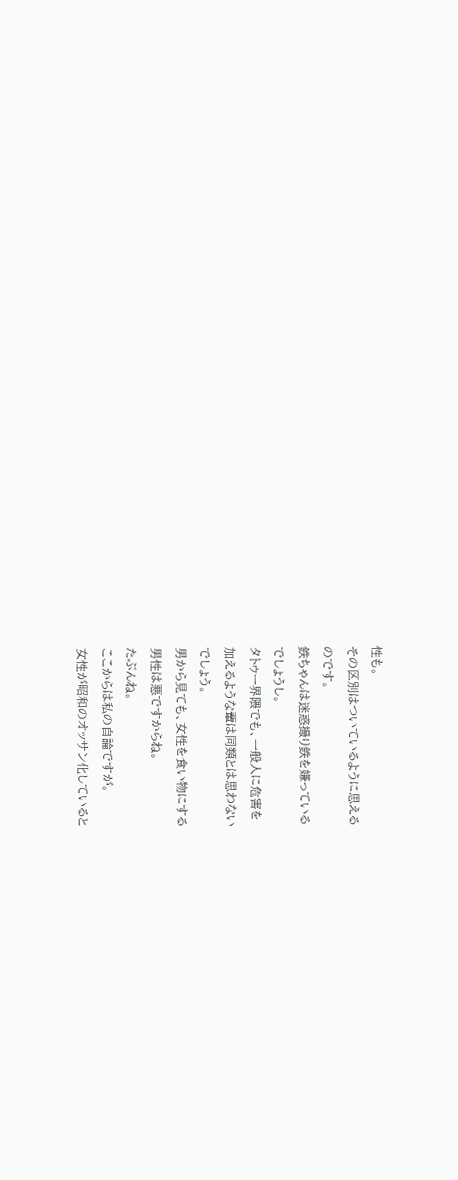性も。
その区別はついているように思える
のです。
鉄ちゃんは迷惑撮り鉄を嫌っている
でしょうし。
タトゥー界隈でも、一般人に危害を
加えるような輩は同類とは思わない
でしょう。
男から見ても、女性を食い物にする
男性は悪ですからね。
たぶんね。
ここからは私の自論ですが。
女性が昭和のオッサン化していると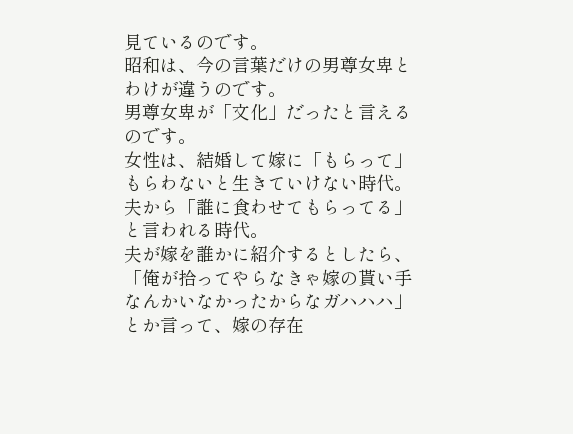見ているのです。
昭和は、今の言葉だけの男尊女卑と
わけが違うのです。
男尊女卑が「文化」だったと言える
のです。
女性は、結婚して嫁に「もらって」
もらわないと生きていけない時代。
夫から「誰に食わせてもらってる」
と言われる時代。
夫が嫁を誰かに紹介するとしたら、
「俺が拾ってやらなきゃ嫁の貰い手
なんかいなかったからなガハハハ」
とか言って、嫁の存在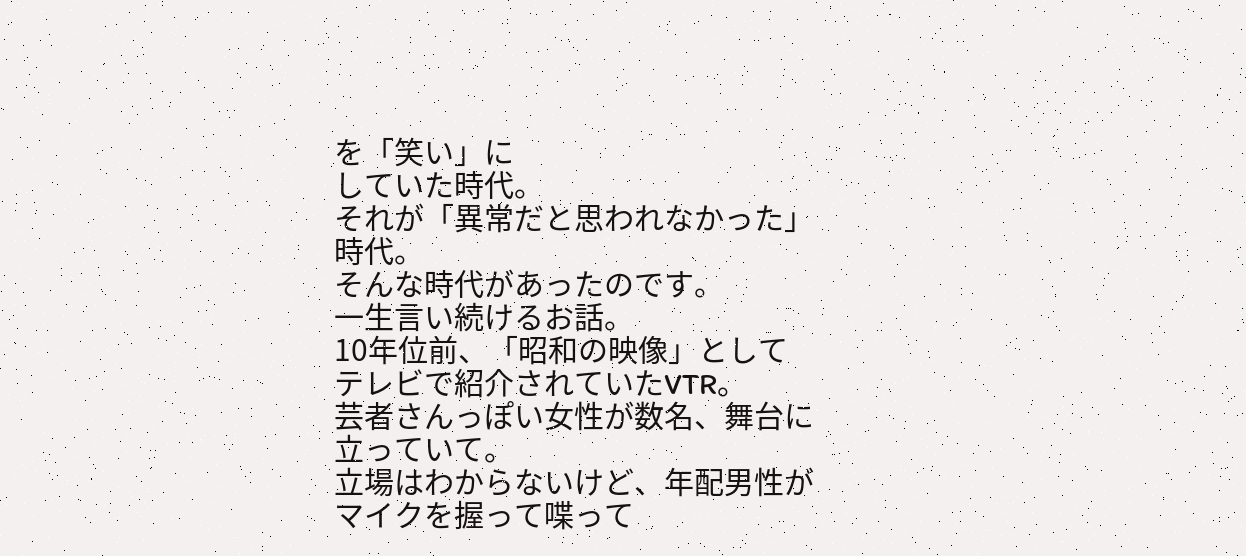を「笑い」に
していた時代。
それが「異常だと思われなかった」
時代。
そんな時代があったのです。
一生言い続けるお話。
10年位前、「昭和の映像」として
テレビで紹介されていたVTR。
芸者さんっぽい女性が数名、舞台に
立っていて。
立場はわからないけど、年配男性が
マイクを握って喋って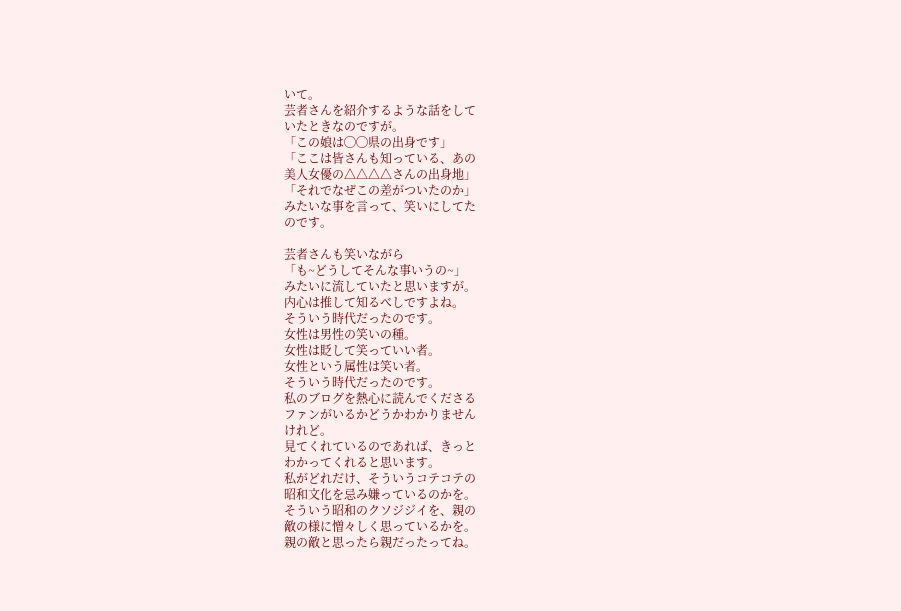いて。
芸者さんを紹介するような話をして
いたときなのですが。
「この娘は◯◯県の出身です」
「ここは皆さんも知っている、あの
美人女優の△△△△さんの出身地」
「それでなぜこの差がついたのか」
みたいな事を言って、笑いにしてた
のです。

芸者さんも笑いながら
「も~どうしてそんな事いうの~」
みたいに流していたと思いますが。
内心は推して知るべしですよね。
そういう時代だったのです。
女性は男性の笑いの種。
女性は貶して笑っていい者。
女性という属性は笑い者。
そういう時代だったのです。
私のブログを熱心に読んでくださる
ファンがいるかどうかわかりません
けれど。
見てくれているのであれば、きっと
わかってくれると思います。
私がどれだけ、そういうコテコテの
昭和文化を忌み嫌っているのかを。
そういう昭和のクソジジイを、親の
敵の様に憎々しく思っているかを。
親の敵と思ったら親だったってね。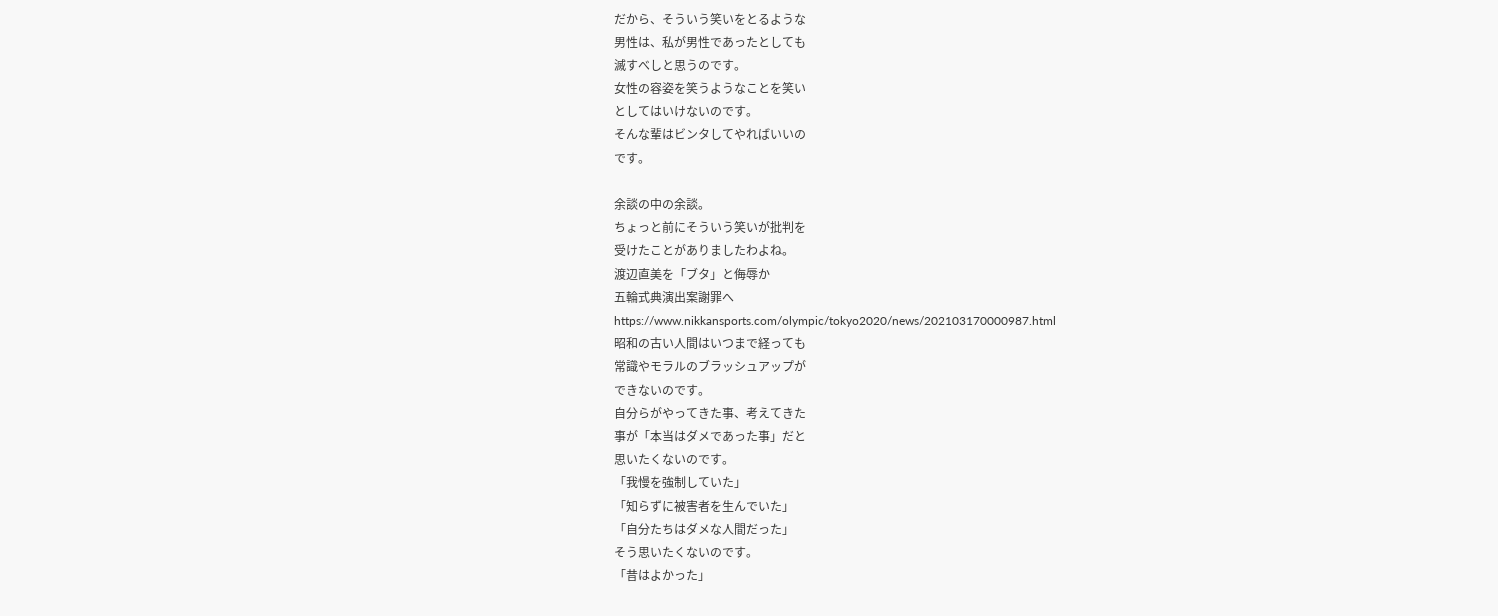だから、そういう笑いをとるような
男性は、私が男性であったとしても
滅すべしと思うのです。
女性の容姿を笑うようなことを笑い
としてはいけないのです。
そんな輩はビンタしてやればいいの
です。

余談の中の余談。
ちょっと前にそういう笑いが批判を
受けたことがありましたわよね。
渡辺直美を「ブタ」と侮辱か
五輪式典演出案謝罪へ
https://www.nikkansports.com/olympic/tokyo2020/news/202103170000987.html
昭和の古い人間はいつまで経っても
常識やモラルのブラッシュアップが
できないのです。
自分らがやってきた事、考えてきた
事が「本当はダメであった事」だと
思いたくないのです。
「我慢を強制していた」
「知らずに被害者を生んでいた」
「自分たちはダメな人間だった」
そう思いたくないのです。
「昔はよかった」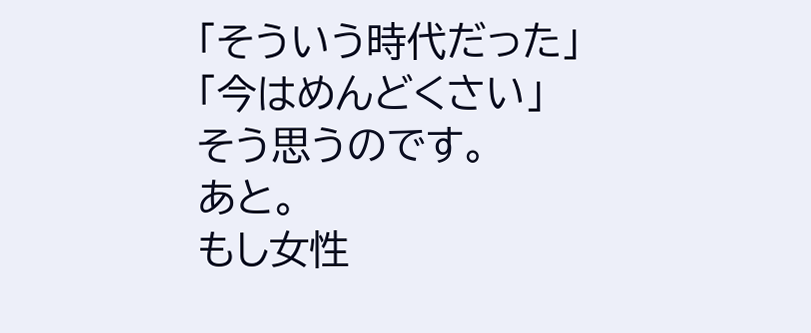「そういう時代だった」
「今はめんどくさい」
そう思うのです。
あと。
もし女性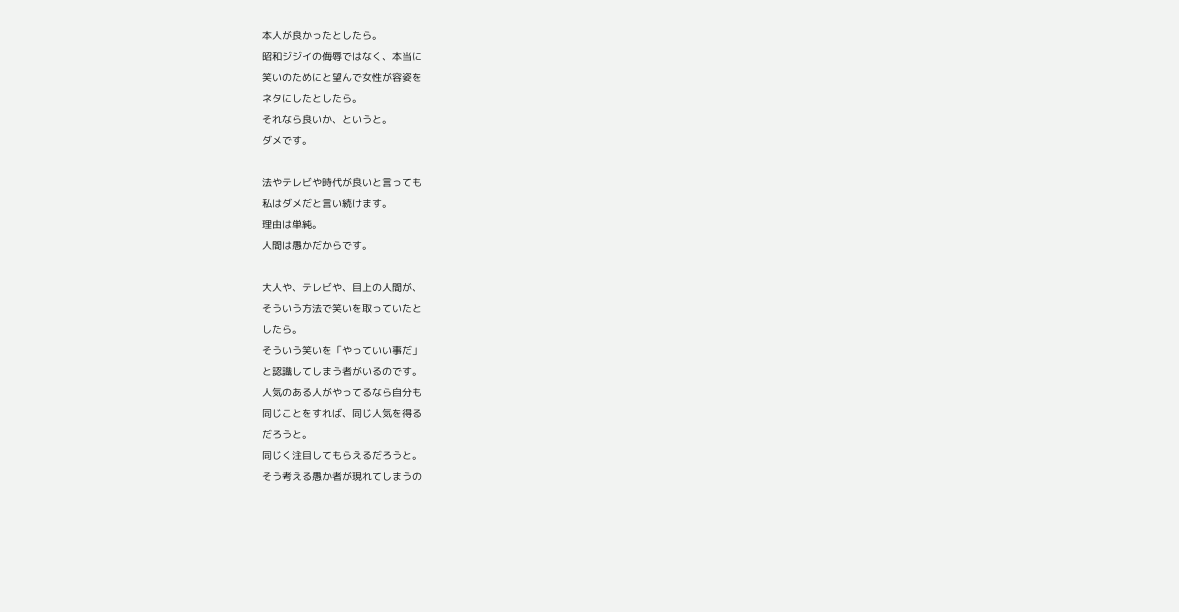本人が良かったとしたら。
昭和ジジイの侮辱ではなく、本当に
笑いのためにと望んで女性が容姿を
ネタにしたとしたら。
それなら良いか、というと。
ダメです。

法やテレビや時代が良いと言っても
私はダメだと言い続けます。
理由は単純。
人間は愚かだからです。

大人や、テレビや、目上の人間が、
そういう方法で笑いを取っていたと
したら。
そういう笑いを「やっていい事だ」
と認識してしまう者がいるのです。
人気のある人がやってるなら自分も
同じことをすれば、同じ人気を得る
だろうと。
同じく注目してもらえるだろうと。
そう考える愚か者が現れてしまうの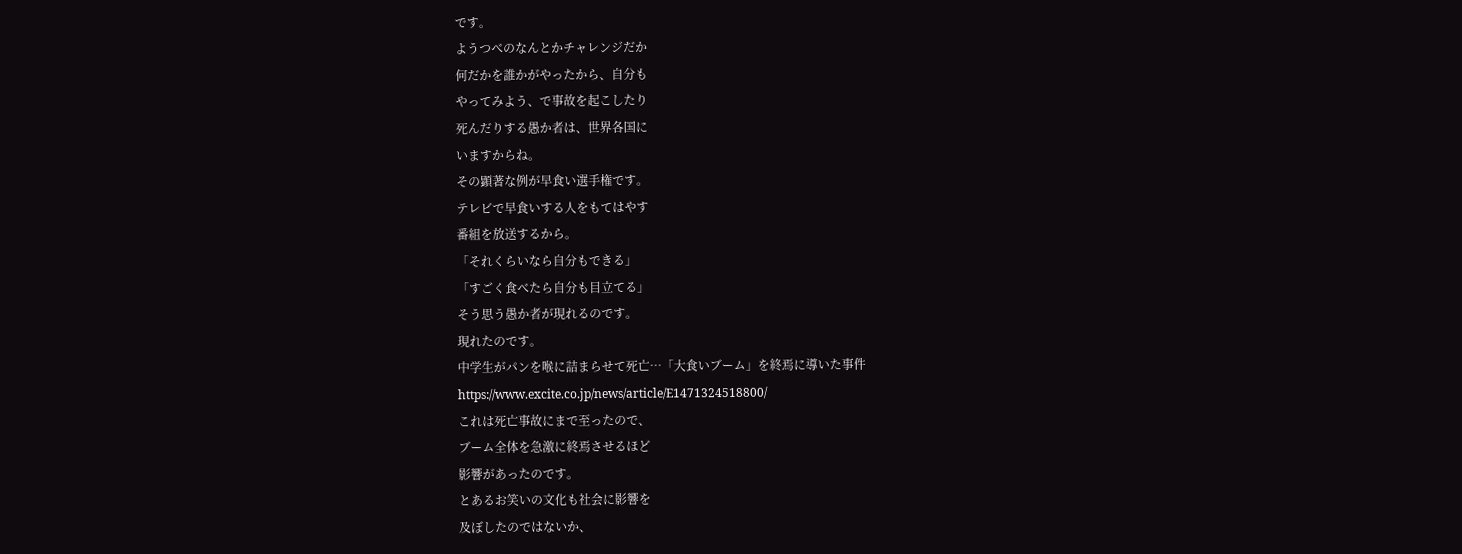です。
ようつべのなんとかチャレンジだか
何だかを誰かがやったから、自分も
やってみよう、で事故を起こしたり
死んだりする愚か者は、世界各国に
いますからね。
その顕著な例が早食い選手権です。
テレビで早食いする人をもてはやす
番組を放送するから。
「それくらいなら自分もできる」
「すごく食べたら自分も目立てる」
そう思う愚か者が現れるのです。
現れたのです。
中学生がパンを喉に詰まらせて死亡…「大食いブーム」を終焉に導いた事件
https://www.excite.co.jp/news/article/E1471324518800/
これは死亡事故にまで至ったので、
ブーム全体を急激に終焉させるほど
影響があったのです。
とあるお笑いの文化も社会に影響を
及ぼしたのではないか、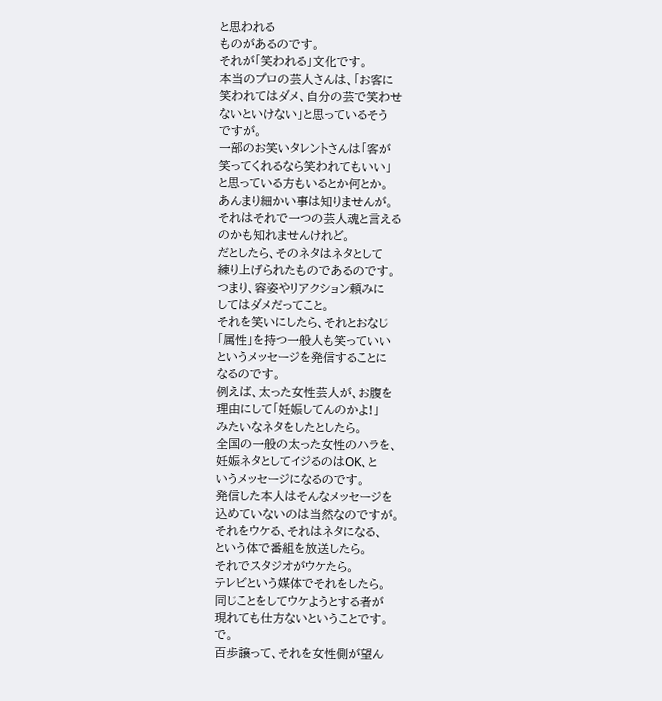と思われる
ものがあるのです。
それが「笑われる」文化です。
本当のプロの芸人さんは、「お客に
笑われてはダメ、自分の芸で笑わせ
ないといけない」と思っているそう
ですが。
一部のお笑いタレントさんは「客が
笑ってくれるなら笑われてもいい」
と思っている方もいるとか何とか。
あんまり細かい事は知りませんが。
それはそれで一つの芸人魂と言える
のかも知れませんけれど。
だとしたら、そのネタはネタとして
練り上げられたものであるのです。
つまり、容姿やリアクション頼みに
してはダメだってこと。
それを笑いにしたら、それとおなじ
「属性」を持つ一般人も笑っていい
というメッセージを発信することに
なるのです。
例えば、太った女性芸人が、お腹を
理由にして「妊娠してんのかよ!」
みたいなネタをしたとしたら。
全国の一般の太った女性のハラを、
妊娠ネタとしてイジるのはOK、と
いうメッセージになるのです。
発信した本人はそんなメッセージを
込めていないのは当然なのですが。
それをウケる、それはネタになる、
という体で番組を放送したら。
それでスタジオがウケたら。
テレビという媒体でそれをしたら。
同じことをしてウケようとする者が
現れても仕方ないということです。
で。
百歩譲って、それを女性側が望ん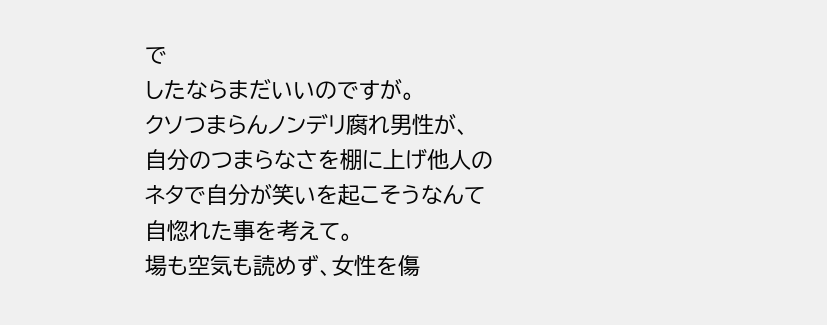で
したならまだいいのですが。
クソつまらんノンデリ腐れ男性が、
自分のつまらなさを棚に上げ他人の
ネタで自分が笑いを起こそうなんて
自惚れた事を考えて。
場も空気も読めず、女性を傷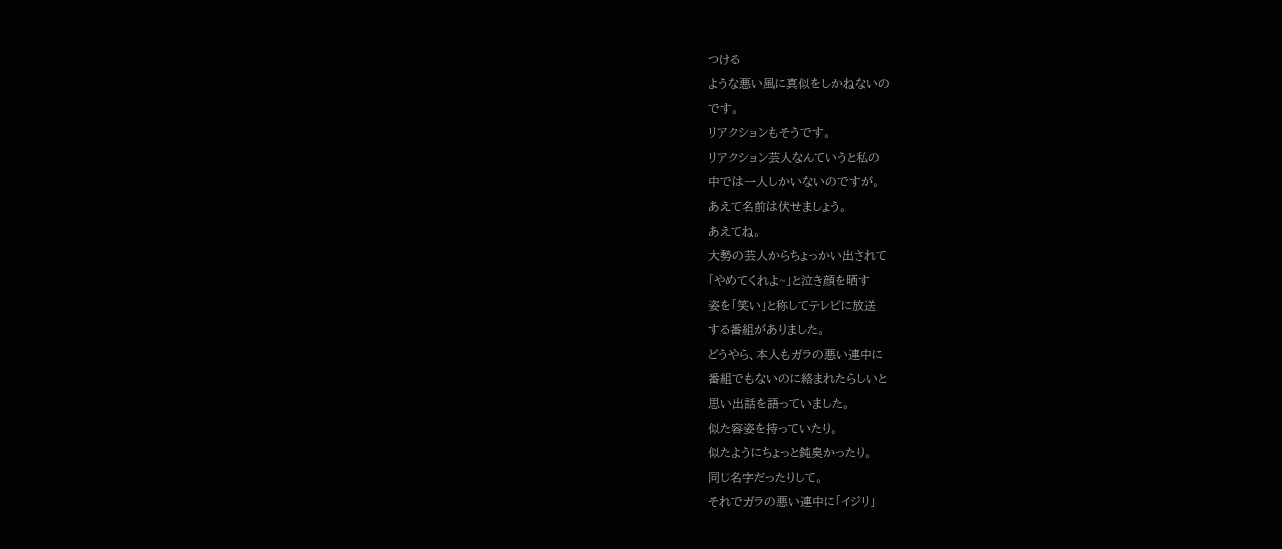つける
ような悪い風に真似をしかねないの
です。
リアクションもそうです。
リアクション芸人なんていうと私の
中では一人しかいないのですが。
あえて名前は伏せましょう。
あえてね。
大勢の芸人からちょっかい出されて
「やめてくれよ~」と泣き顔を晒す
姿を「笑い」と称してテレビに放送
する番組がありました。
どうやら、本人もガラの悪い連中に
番組でもないのに絡まれたらしいと
思い出話を語っていました。
似た容姿を持っていたり。
似たようにちょっと鈍臭かったり。
同じ名字だったりして。
それでガラの悪い連中に「イジリ」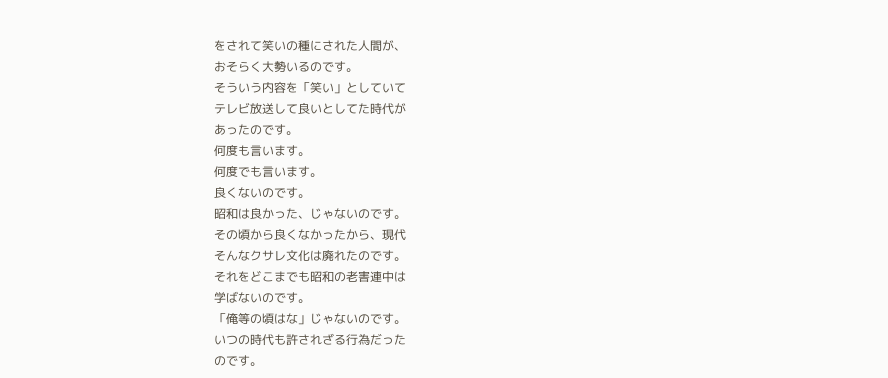をされて笑いの種にされた人間が、
おそらく大勢いるのです。
そういう内容を「笑い」としていて
テレビ放送して良いとしてた時代が
あったのです。
何度も言います。
何度でも言います。
良くないのです。
昭和は良かった、じゃないのです。
その頃から良くなかったから、現代
そんなクサレ文化は廃れたのです。
それをどこまでも昭和の老害連中は
学ばないのです。
「俺等の頃はな」じゃないのです。
いつの時代も許されざる行為だった
のです。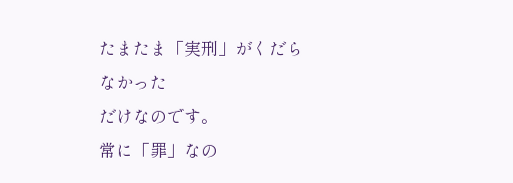たまたま「実刑」がくだらなかった
だけなのです。
常に「罪」なの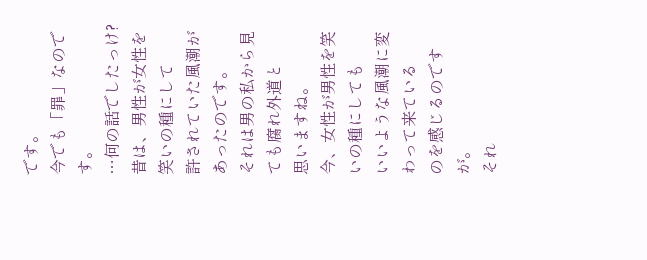です。
今でも「罪」なのです。
…何の話でしたっけ?
昔は、男性が女性を笑いの種にして
許されていた風潮があったのです。
それは男の私から見ても腐れ外道と
思いますね。
今、女性が男性を笑いの種にしても
いいような風潮に変わって来ている
のを感じるのですが。
それ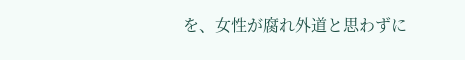を、女性が腐れ外道と思わずに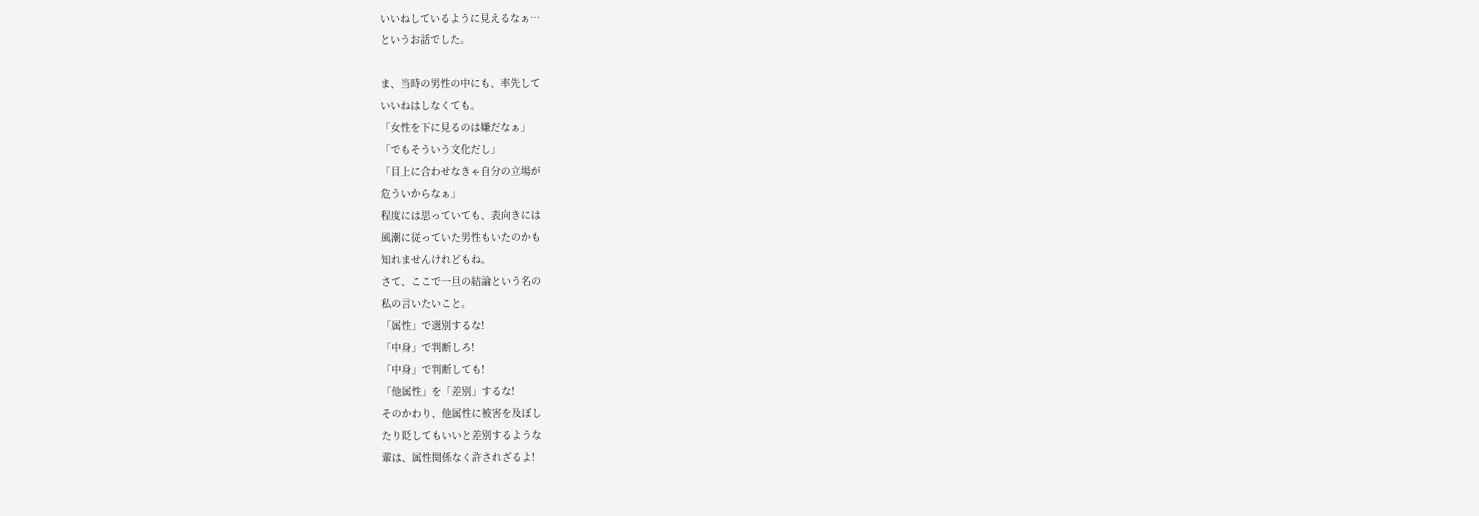いいねしているように見えるなぁ…
というお話でした。

ま、当時の男性の中にも、率先して
いいねはしなくても。
「女性を下に見るのは嫌だなぁ」
「でもそういう文化だし」
「目上に合わせなきゃ自分の立場が
危ういからなぁ」
程度には思っていても、表向きには
風潮に従っていた男性もいたのかも
知れませんけれどもね。
さて、ここで一旦の結論という名の
私の言いたいこと。
「属性」で選別するな!
「中身」で判断しろ!
「中身」で判断しても!
「他属性」を「差別」するな!
そのかわり、他属性に被害を及ぼし
たり貶してもいいと差別するような
輩は、属性関係なく許されざるよ!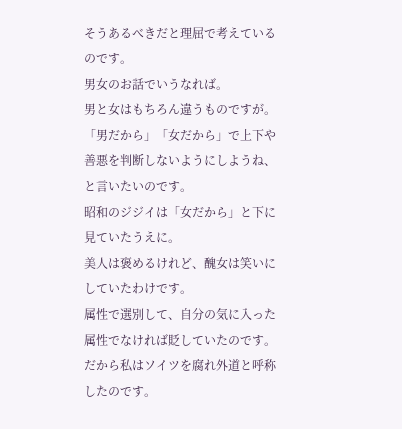そうあるべきだと理屈で考えている
のです。
男女のお話でいうなれば。
男と女はもちろん違うものですが。
「男だから」「女だから」で上下や
善悪を判断しないようにしようね、
と言いたいのです。
昭和のジジイは「女だから」と下に
見ていたうえに。
美人は褒めるけれど、醜女は笑いに
していたわけです。
属性で選別して、自分の気に入った
属性でなければ貶していたのです。
だから私はソイツを腐れ外道と呼称
したのです。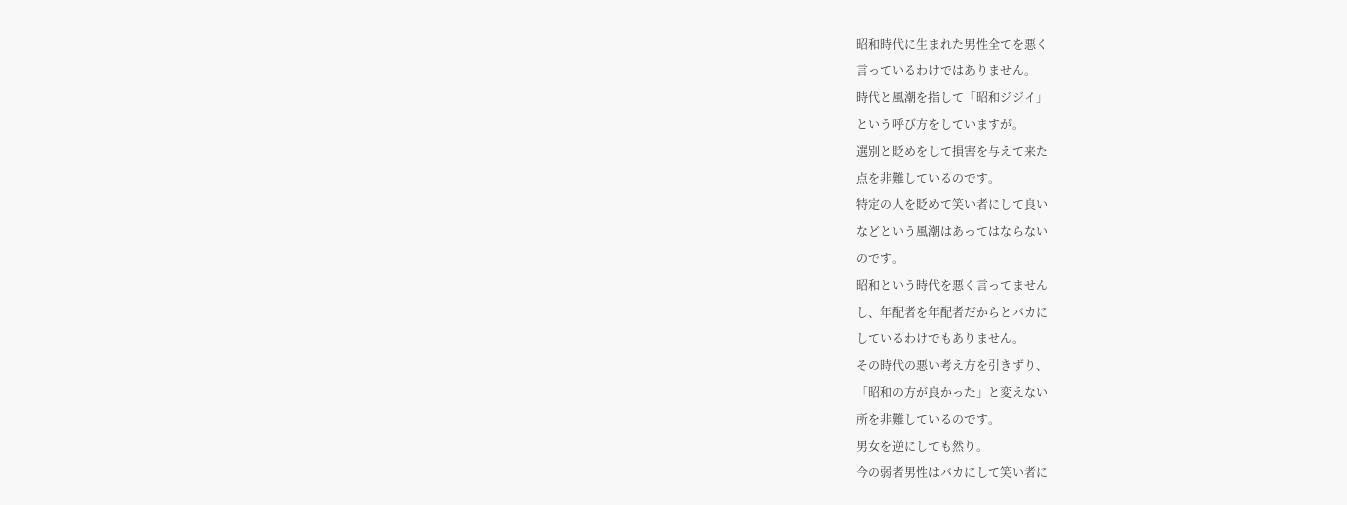昭和時代に生まれた男性全てを悪く
言っているわけではありません。
時代と風潮を指して「昭和ジジイ」
という呼び方をしていますが。
選別と貶めをして損害を与えて来た
点を非難しているのです。
特定の人を貶めて笑い者にして良い
などという風潮はあってはならない
のです。
昭和という時代を悪く言ってません
し、年配者を年配者だからとバカに
しているわけでもありません。
その時代の悪い考え方を引きずり、
「昭和の方が良かった」と変えない
所を非難しているのです。
男女を逆にしても然り。
今の弱者男性はバカにして笑い者に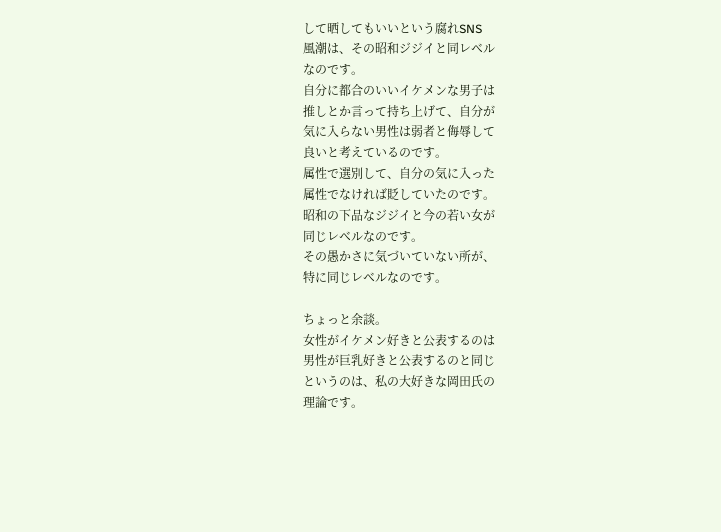して晒してもいいという腐れSNS
風潮は、その昭和ジジイと同レベル
なのです。
自分に都合のいいイケメンな男子は
推しとか言って持ち上げて、自分が
気に入らない男性は弱者と侮辱して
良いと考えているのです。
属性で選別して、自分の気に入った
属性でなければ貶していたのです。
昭和の下品なジジイと今の若い女が
同じレベルなのです。
その愚かさに気づいていない所が、
特に同じレベルなのです。

ちょっと余談。
女性がイケメン好きと公表するのは
男性が巨乳好きと公表するのと同じ
というのは、私の大好きな岡田氏の
理論です。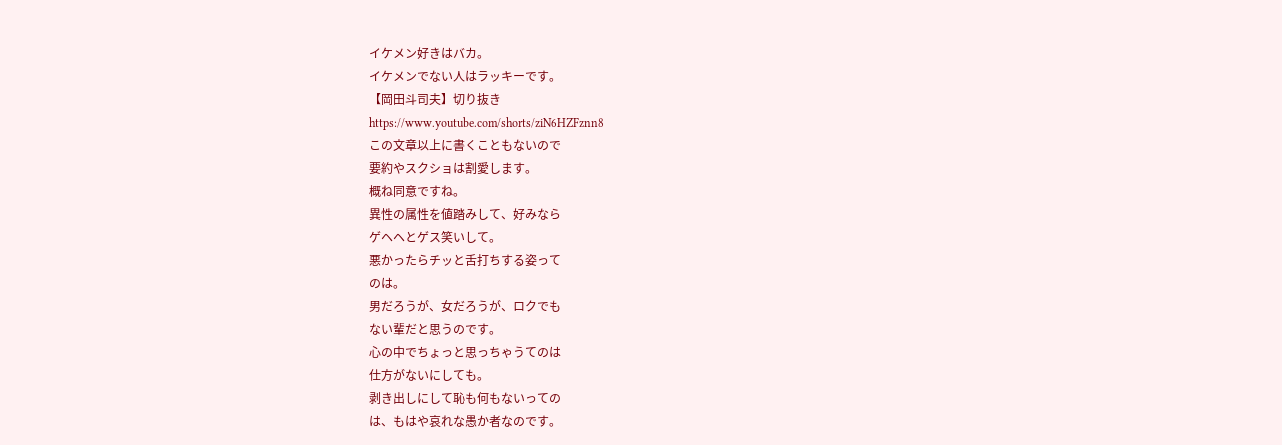イケメン好きはバカ。
イケメンでない人はラッキーです。
【岡田斗司夫】切り抜き
https://www.youtube.com/shorts/ziN6HZFznn8
この文章以上に書くこともないので
要約やスクショは割愛します。
概ね同意ですね。
異性の属性を値踏みして、好みなら
ゲヘヘとゲス笑いして。
悪かったらチッと舌打ちする姿って
のは。
男だろうが、女だろうが、ロクでも
ない輩だと思うのです。
心の中でちょっと思っちゃうてのは
仕方がないにしても。
剥き出しにして恥も何もないっての
は、もはや哀れな愚か者なのです。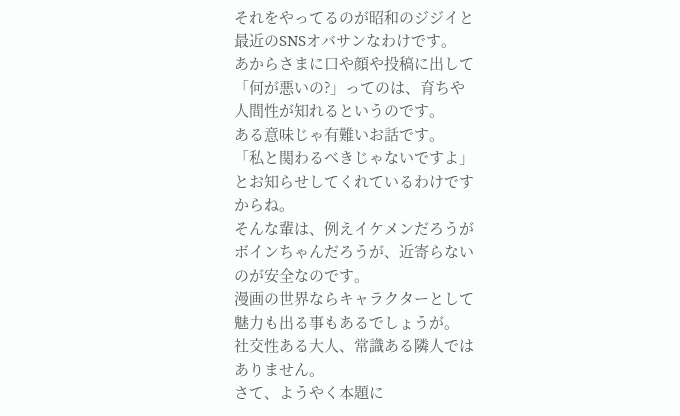それをやってるのが昭和のジジイと
最近のSNSオバサンなわけです。
あからさまに口や顔や投稿に出して
「何が悪いの?」ってのは、育ちや
人間性が知れるというのです。
ある意味じゃ有難いお話です。
「私と関わるべきじゃないですよ」
とお知らせしてくれているわけです
からね。
そんな輩は、例えイケメンだろうが
ボインちゃんだろうが、近寄らない
のが安全なのです。
漫画の世界ならキャラクターとして
魅力も出る事もあるでしょうが。
社交性ある大人、常識ある隣人では
ありません。
さて、ようやく本題に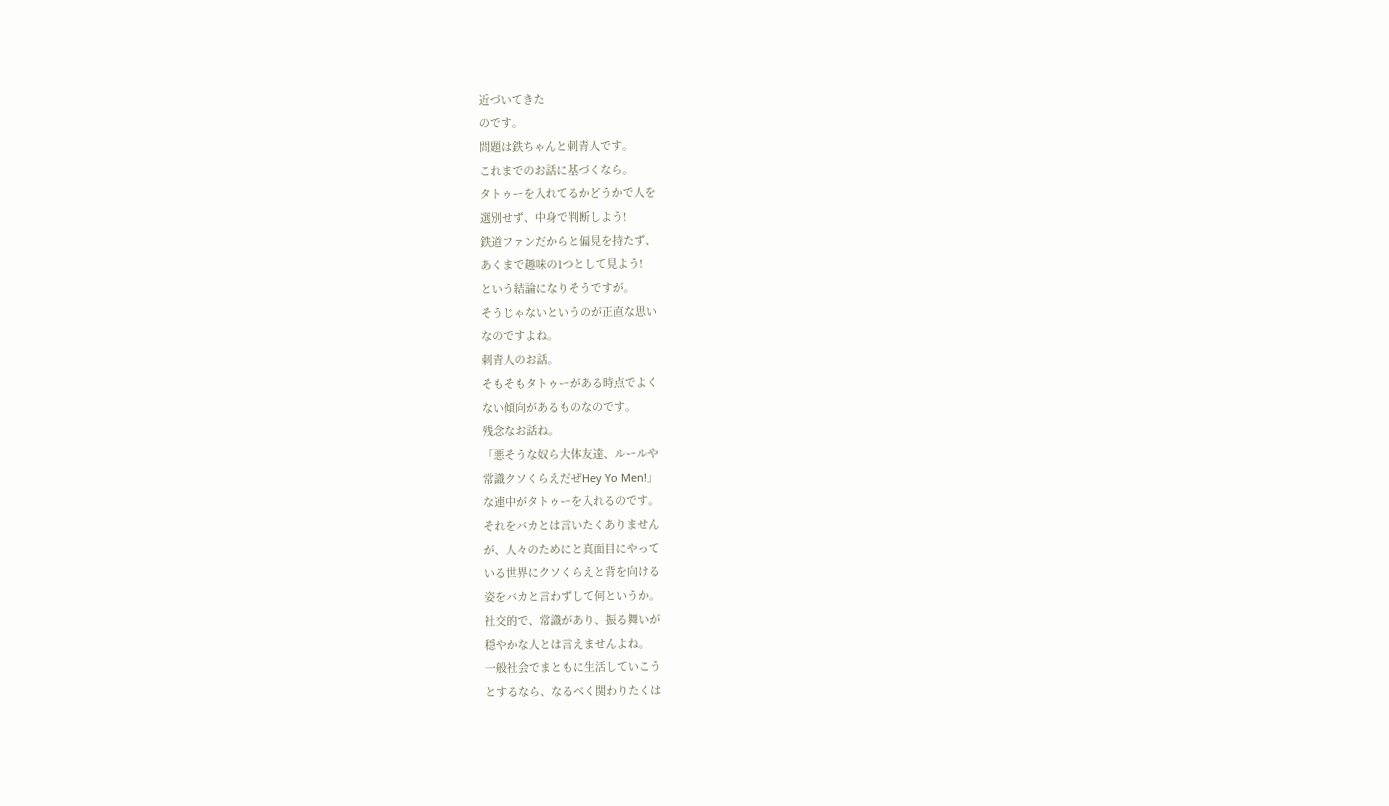近づいてきた
のです。
問題は鉄ちゃんと刺青人です。
これまでのお話に基づくなら。
タトゥーを入れてるかどうかで人を
選別せず、中身で判断しよう!
鉄道ファンだからと偏見を持たず、
あくまで趣味の1つとして見よう!
という結論になりそうですが。
そうじゃないというのが正直な思い
なのですよね。
刺青人のお話。
そもそもタトゥーがある時点でよく
ない傾向があるものなのです。
残念なお話ね。
「悪そうな奴ら大体友達、ルールや
常識クソくらえだぜHey Yo Men!」
な連中がタトゥーを入れるのです。
それをバカとは言いたくありません
が、人々のためにと真面目にやって
いる世界にクソくらえと背を向ける
姿をバカと言わずして何というか。
社交的で、常識があり、振る舞いが
穏やかな人とは言えませんよね。
一般社会でまともに生活していこう
とするなら、なるべく関わりたくは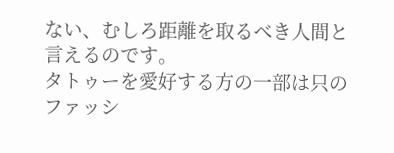ない、むしろ距離を取るべき人間と
言えるのです。
タトゥーを愛好する方の一部は只の
ファッシ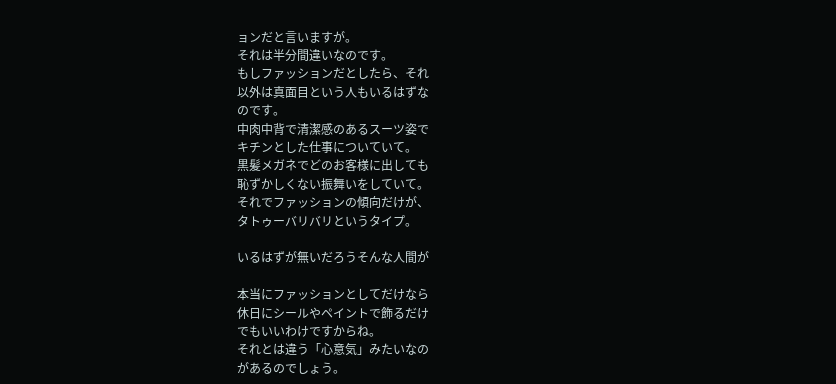ョンだと言いますが。
それは半分間違いなのです。
もしファッションだとしたら、それ
以外は真面目という人もいるはずな
のです。
中肉中背で清潔感のあるスーツ姿で
キチンとした仕事についていて。
黒髪メガネでどのお客様に出しても
恥ずかしくない振舞いをしていて。
それでファッションの傾向だけが、
タトゥーバリバリというタイプ。

いるはずが無いだろうそんな人間が

本当にファッションとしてだけなら
休日にシールやペイントで飾るだけ
でもいいわけですからね。
それとは違う「心意気」みたいなの
があるのでしょう。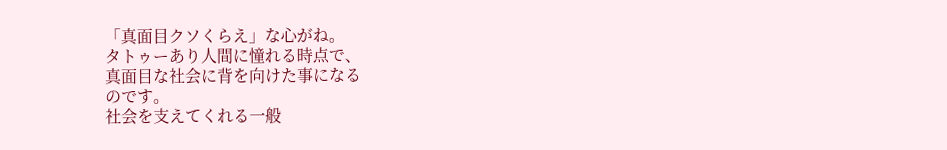「真面目クソくらえ」な心がね。
タトゥーあり人間に憧れる時点で、
真面目な社会に背を向けた事になる
のです。
社会を支えてくれる一般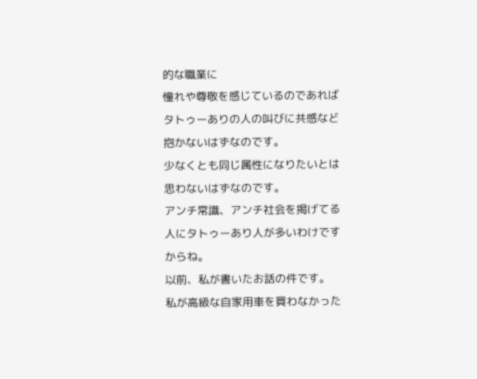的な職業に
憧れや尊敬を感じているのであれば
タトゥーありの人の叫びに共感など
抱かないはずなのです。
少なくとも同じ属性になりたいとは
思わないはずなのです。
アンチ常識、アンチ社会を掲げてる
人にタトゥーあり人が多いわけです
からね。
以前、私が書いたお話の件です。
私が高級な自家用車を買わなかった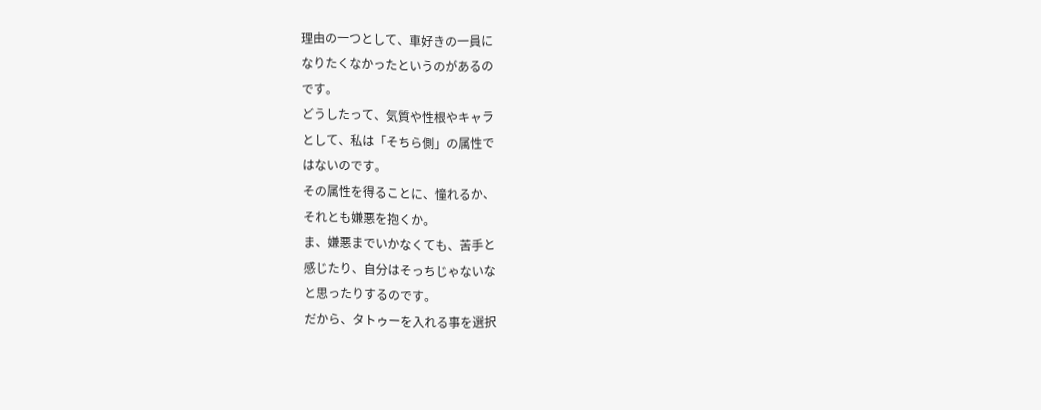理由の一つとして、車好きの一員に
なりたくなかったというのがあるの
です。
どうしたって、気質や性根やキャラ
として、私は「そちら側」の属性で
はないのです。
その属性を得ることに、憧れるか、
それとも嫌悪を抱くか。
ま、嫌悪までいかなくても、苦手と
感じたり、自分はそっちじゃないな
と思ったりするのです。
だから、タトゥーを入れる事を選択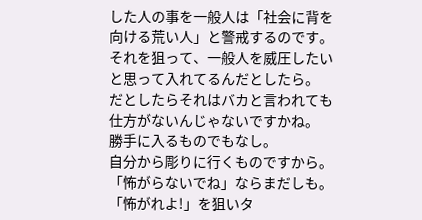した人の事を一般人は「社会に背を
向ける荒い人」と警戒するのです。
それを狙って、一般人を威圧したい
と思って入れてるんだとしたら。
だとしたらそれはバカと言われても
仕方がないんじゃないですかね。
勝手に入るものでもなし。
自分から彫りに行くものですから。
「怖がらないでね」ならまだしも。
「怖がれよ!」を狙いタ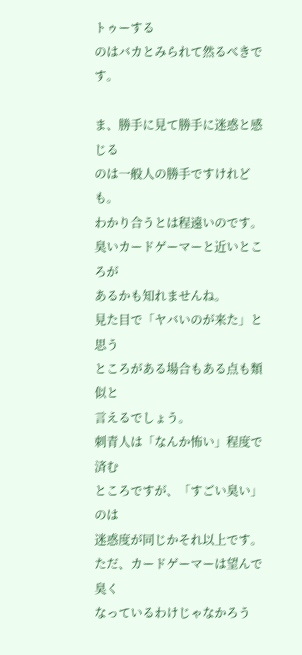トゥーする
のはバカとみられて然るべきです。

ま、勝手に見て勝手に迷惑と感じる
のは一般人の勝手ですけれども。
わかり合うとは程遠いのです。
臭いカードゲーマーと近いところが
あるかも知れませんね。
見た目で「ヤバいのが来た」と思う
ところがある場合もある点も類似と
言えるでしょう。
刺青人は「なんか怖い」程度で済む
ところですが、「すごい臭い」のは
迷惑度が同じかそれ以上です。
ただ、カードゲーマーは望んで臭く
なっているわけじゃなかろう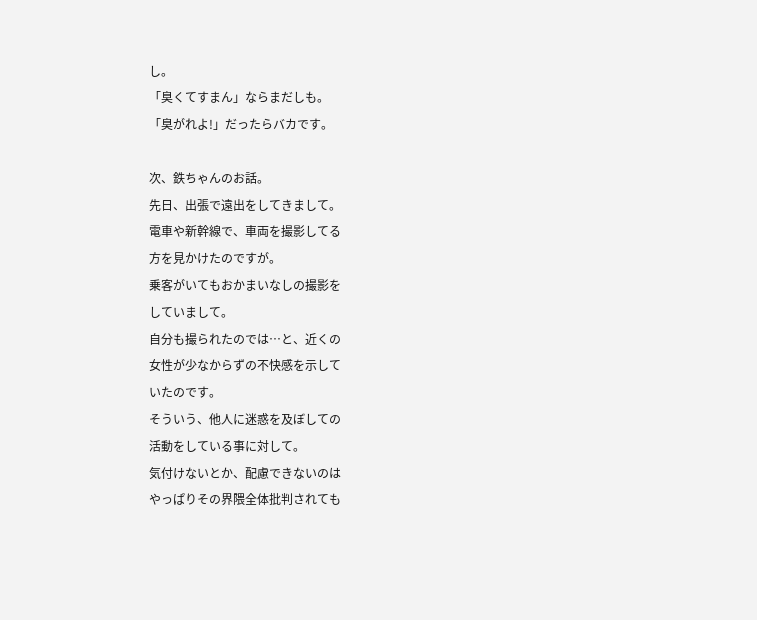し。
「臭くてすまん」ならまだしも。
「臭がれよ!」だったらバカです。

次、鉄ちゃんのお話。
先日、出張で遠出をしてきまして。
電車や新幹線で、車両を撮影してる
方を見かけたのですが。
乗客がいてもおかまいなしの撮影を
していまして。
自分も撮られたのでは…と、近くの
女性が少なからずの不快感を示して
いたのです。
そういう、他人に迷惑を及ぼしての
活動をしている事に対して。
気付けないとか、配慮できないのは
やっぱりその界隈全体批判されても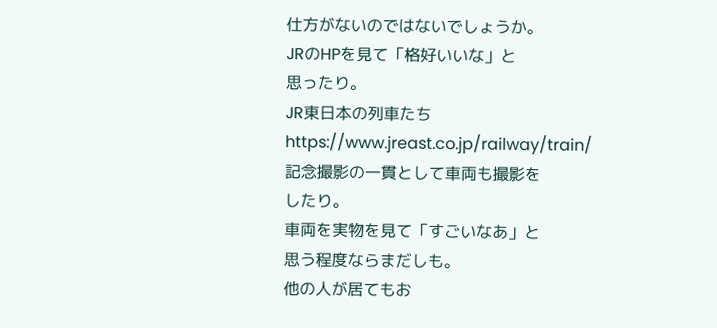仕方がないのではないでしょうか。
JRのHPを見て「格好いいな」と
思ったり。
JR東日本の列車たち
https://www.jreast.co.jp/railway/train/
記念撮影の一貫として車両も撮影を
したり。
車両を実物を見て「すごいなあ」と
思う程度ならまだしも。
他の人が居てもお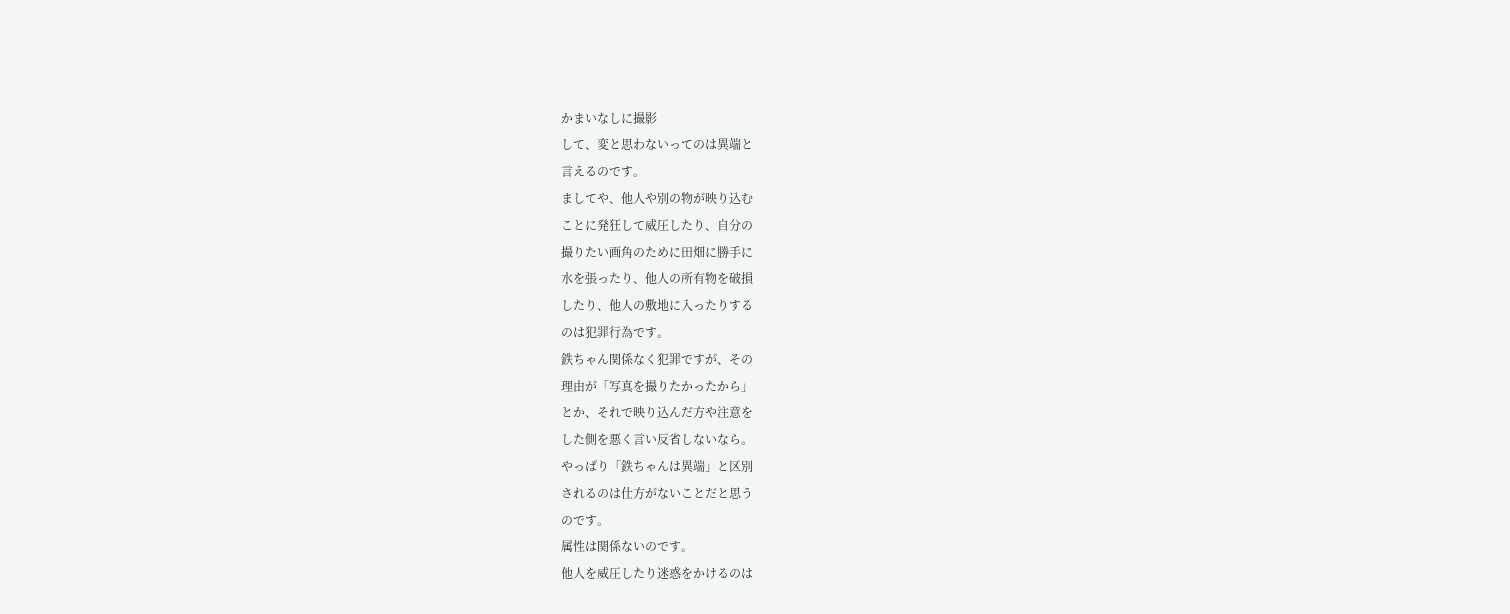かまいなしに撮影
して、変と思わないってのは異端と
言えるのです。
ましてや、他人や別の物が映り込む
ことに発狂して威圧したり、自分の
撮りたい画角のために田畑に勝手に
水を張ったり、他人の所有物を破損
したり、他人の敷地に入ったりする
のは犯罪行為です。
鉄ちゃん関係なく犯罪ですが、その
理由が「写真を撮りたかったから」
とか、それで映り込んだ方や注意を
した側を悪く言い反省しないなら。
やっぱり「鉄ちゃんは異端」と区別
されるのは仕方がないことだと思う
のです。
属性は関係ないのです。
他人を威圧したり迷惑をかけるのは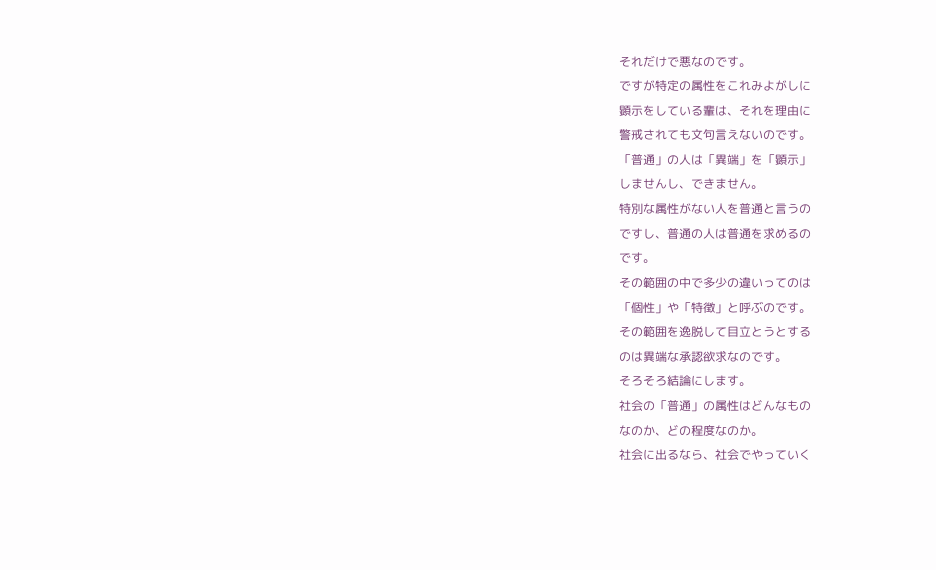それだけで悪なのです。
ですが特定の属性をこれみよがしに
顕示をしている輩は、それを理由に
警戒されても文句言えないのです。
「普通」の人は「異端」を「顕示」
しませんし、できません。
特別な属性がない人を普通と言うの
ですし、普通の人は普通を求めるの
です。
その範囲の中で多少の違いってのは
「個性」や「特徴」と呼ぶのです。
その範囲を逸脱して目立とうとする
のは異端な承認欲求なのです。
そろそろ結論にします。
社会の「普通」の属性はどんなもの
なのか、どの程度なのか。
社会に出るなら、社会でやっていく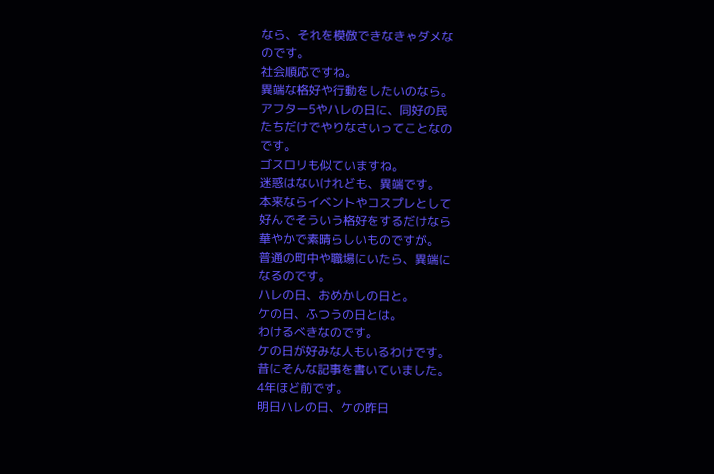なら、それを模倣できなきゃダメな
のです。
社会順応ですね。
異端な格好や行動をしたいのなら。
アフター5やハレの日に、同好の民
たちだけでやりなさいってことなの
です。
ゴスロリも似ていますね。
迷惑はないけれども、異端です。
本来ならイベントやコスプレとして
好んでそういう格好をするだけなら
華やかで素晴らしいものですが。
普通の町中や職場にいたら、異端に
なるのです。
ハレの日、おめかしの日と。
ケの日、ふつうの日とは。
わけるべきなのです。
ケの日が好みな人もいるわけです。
昔にそんな記事を書いていました。
4年ほど前です。
明日ハレの日、ケの昨日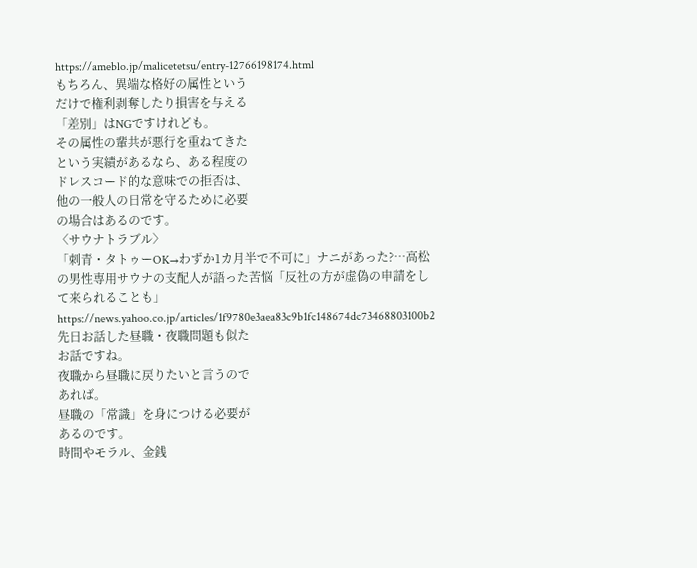https://ameblo.jp/malicetetsu/entry-12766198174.html
もちろん、異端な格好の属性という
だけで権利剥奪したり損害を与える
「差別」はNGですけれども。
その属性の輩共が悪行を重ねてきた
という実績があるなら、ある程度の
ドレスコード的な意味での拒否は、
他の一般人の日常を守るために必要
の場合はあるのです。
〈サウナトラブル〉
「刺青・タトゥーOK→わずか1カ月半で不可に」ナニがあった?…高松の男性専用サウナの支配人が語った苦悩「反社の方が虚偽の申請をして来られることも」
https://news.yahoo.co.jp/articles/1f9780e3aea83c9b1fc148674dc73468803100b2
先日お話した昼職・夜職問題も似た
お話ですね。
夜職から昼職に戻りたいと言うので
あれば。
昼職の「常識」を身につける必要が
あるのです。
時間やモラル、金銭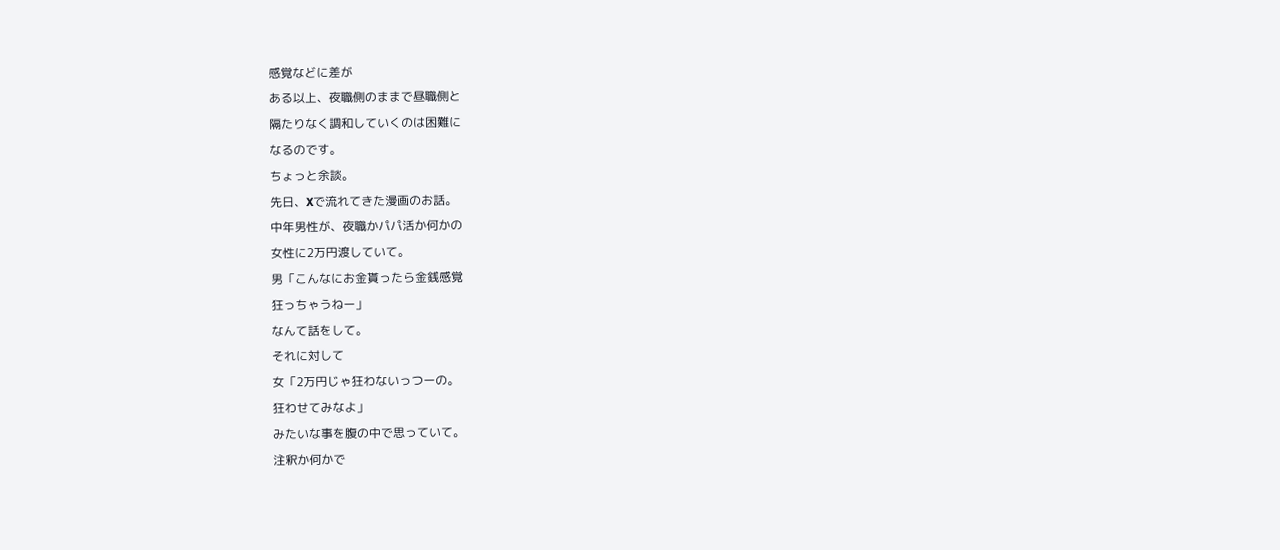感覚などに差が
ある以上、夜職側のままで昼職側と
隔たりなく調和していくのは困難に
なるのです。
ちょっと余談。
先日、Xで流れてきた漫画のお話。
中年男性が、夜職かパパ活か何かの
女性に2万円渡していて。
男「こんなにお金貰ったら金銭感覚
狂っちゃうねー」
なんて話をして。
それに対して
女「2万円じゃ狂わないっつーの。
狂わせてみなよ」
みたいな事を腹の中で思っていて。
注釈か何かで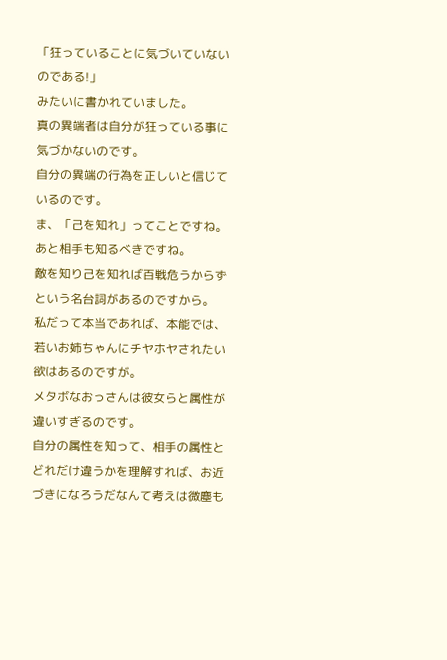「狂っていることに気づいていない
のである!」
みたいに書かれていました。
真の異端者は自分が狂っている事に
気づかないのです。
自分の異端の行為を正しいと信じて
いるのです。
ま、「己を知れ」ってことですね。
あと相手も知るべきですね。
敵を知り己を知れば百戦危うからず
という名台詞があるのですから。
私だって本当であれば、本能では、
若いお姉ちゃんにチヤホヤされたい
欲はあるのですが。
メタボなおっさんは彼女らと属性が
違いすぎるのです。
自分の属性を知って、相手の属性と
どれだけ違うかを理解すれば、お近
づきになろうだなんて考えは微塵も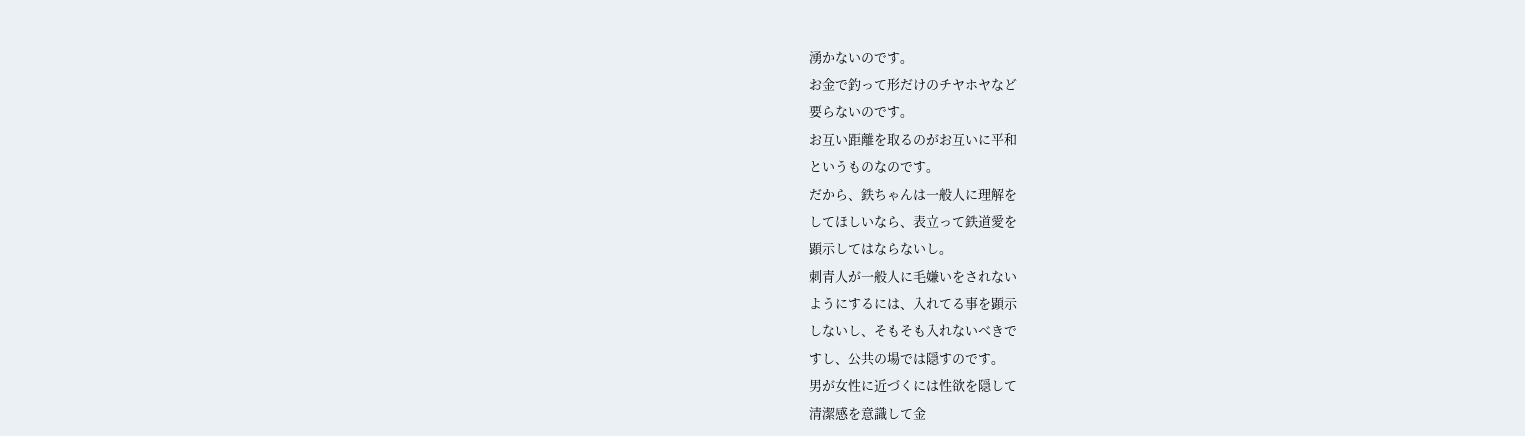湧かないのです。
お金で釣って形だけのチヤホヤなど
要らないのです。
お互い距離を取るのがお互いに平和
というものなのです。
だから、鉄ちゃんは一般人に理解を
してほしいなら、表立って鉄道愛を
顕示してはならないし。
刺青人が一般人に毛嫌いをされない
ようにするには、入れてる事を顕示
しないし、そもそも入れないべきで
すし、公共の場では隠すのです。
男が女性に近づくには性欲を隠して
清潔感を意識して金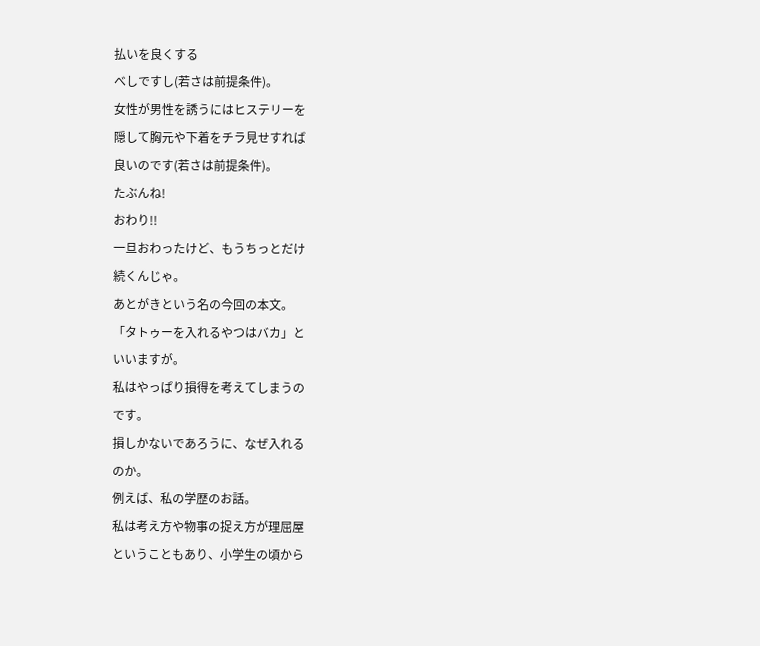払いを良くする
べしですし(若さは前提条件)。
女性が男性を誘うにはヒステリーを
隠して胸元や下着をチラ見せすれば
良いのです(若さは前提条件)。
たぶんね!
おわり!!
一旦おわったけど、もうちっとだけ
続くんじゃ。
あとがきという名の今回の本文。
「タトゥーを入れるやつはバカ」と
いいますが。
私はやっぱり損得を考えてしまうの
です。
損しかないであろうに、なぜ入れる
のか。
例えば、私の学歴のお話。
私は考え方や物事の捉え方が理屈屋
ということもあり、小学生の頃から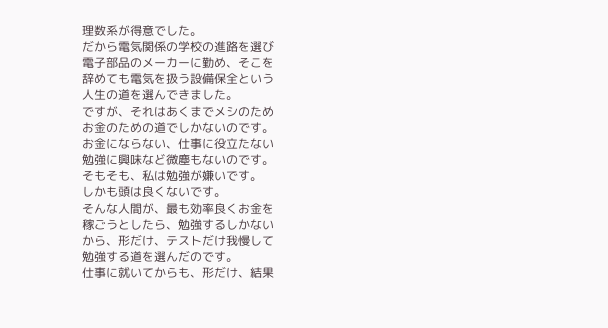理数系が得意でした。
だから電気関係の学校の進路を選び
電子部品のメーカーに勤め、そこを
辞めても電気を扱う設備保全という
人生の道を選んできました。
ですが、それはあくまでメシのため
お金のための道でしかないのです。
お金にならない、仕事に役立たない
勉強に興味など微塵もないのです。
そもそも、私は勉強が嫌いです。
しかも頭は良くないです。
そんな人間が、最も効率良くお金を
稼ごうとしたら、勉強するしかない
から、形だけ、テストだけ我慢して
勉強する道を選んだのです。
仕事に就いてからも、形だけ、結果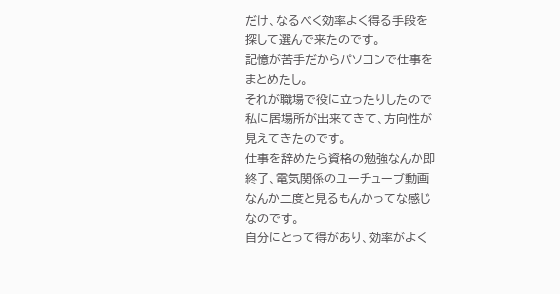だけ、なるべく効率よく得る手段を
探して選んで来たのです。
記憶が苦手だからパソコンで仕事を
まとめたし。
それが職場で役に立ったりしたので
私に居場所が出来てきて、方向性が
見えてきたのです。
仕事を辞めたら資格の勉強なんか即
終了、電気関係のユーチューブ動画
なんか二度と見るもんかってな感じ
なのです。
自分にとって得があり、効率がよく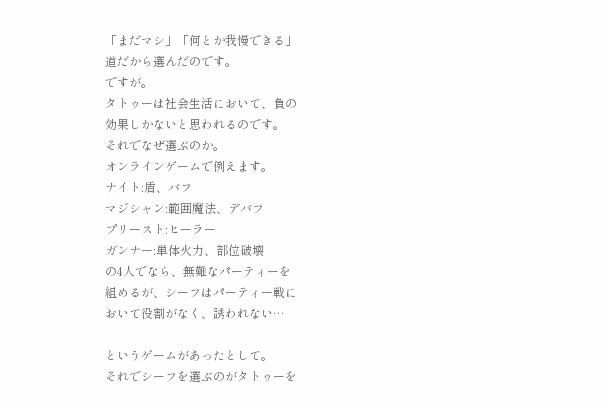「まだマシ」「何とか我慢できる」
道だから選んだのです。
ですが。
タトゥーは社会生活において、負の
効果しかないと思われるのです。
それでなぜ選ぶのか。
オンラインゲームで例えます。
ナイト:盾、バフ
マジシャン:範囲魔法、デバフ
プリースト:ヒーラー
ガンナー:単体火力、部位破壊
の4人でなら、無難なパーティーを
組めるが、シーフはパーティー戦に
おいて役割がなく、誘われない…

というゲームがあったとして。
それでシーフを選ぶのがタトゥーを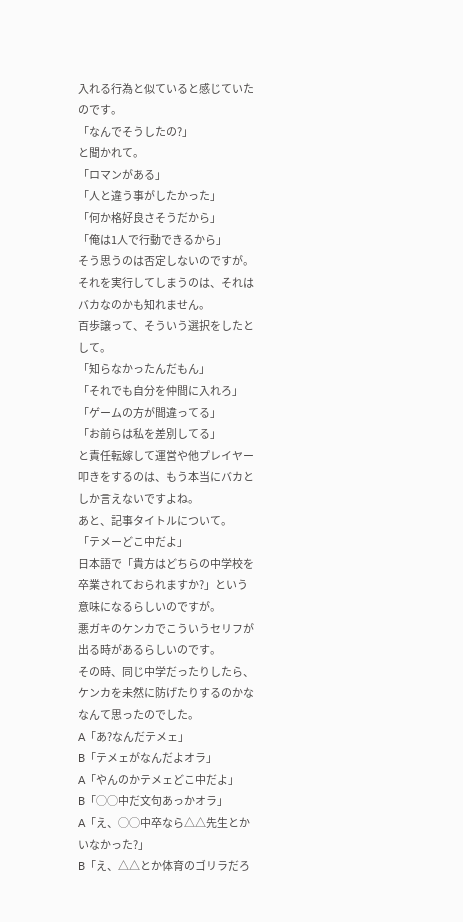入れる行為と似ていると感じていた
のです。
「なんでそうしたの?」
と聞かれて。
「ロマンがある」
「人と違う事がしたかった」
「何か格好良さそうだから」
「俺は1人で行動できるから」
そう思うのは否定しないのですが。
それを実行してしまうのは、それは
バカなのかも知れません。
百歩譲って、そういう選択をしたと
して。
「知らなかったんだもん」
「それでも自分を仲間に入れろ」
「ゲームの方が間違ってる」
「お前らは私を差別してる」
と責任転嫁して運営や他プレイヤー
叩きをするのは、もう本当にバカと
しか言えないですよね。
あと、記事タイトルについて。
「テメーどこ中だよ」
日本語で「貴方はどちらの中学校を
卒業されておられますか?」という
意味になるらしいのですが。
悪ガキのケンカでこういうセリフが
出る時があるらしいのです。
その時、同じ中学だったりしたら、
ケンカを未然に防げたりするのかな
なんて思ったのでした。
A「あ?なんだテメェ」
B「テメェがなんだよオラ」
A「やんのかテメェどこ中だよ」
B「◯◯中だ文句あっかオラ」
A「え、◯◯中卒なら△△先生とか
いなかった?」
B「え、△△とか体育のゴリラだろ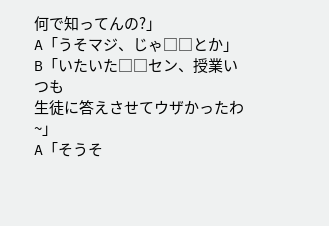何で知ってんの?」
A「うそマジ、じゃ□□とか」
B「いたいた□□セン、授業いつも
生徒に答えさせてウザかったわ~」
A「そうそ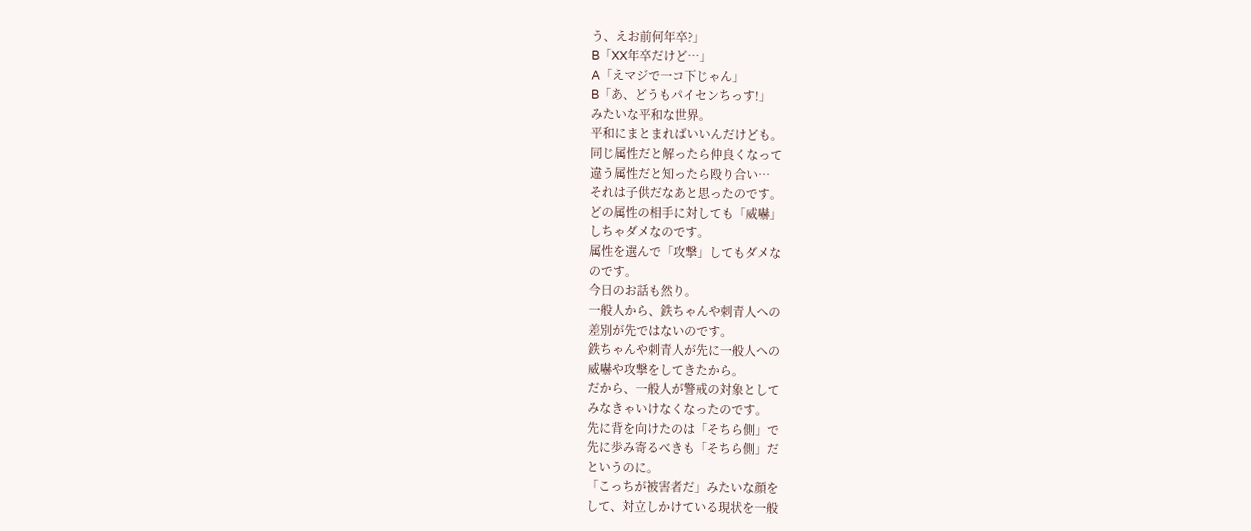う、えお前何年卒?」
B「XX年卒だけど…」
A「えマジで一コ下じゃん」
B「あ、どうもパイセンちっす!」
みたいな平和な世界。
平和にまとまればいいんだけども。
同じ属性だと解ったら仲良くなって
違う属性だと知ったら殴り合い…
それは子供だなあと思ったのです。
どの属性の相手に対しても「威嚇」
しちゃダメなのです。
属性を選んで「攻撃」してもダメな
のです。
今日のお話も然り。
一般人から、鉄ちゃんや刺青人への
差別が先ではないのです。
鉄ちゃんや刺青人が先に一般人への
威嚇や攻撃をしてきたから。
だから、一般人が警戒の対象として
みなきゃいけなくなったのです。
先に背を向けたのは「そちら側」で
先に歩み寄るべきも「そちら側」だ
というのに。
「こっちが被害者だ」みたいな顔を
して、対立しかけている現状を一般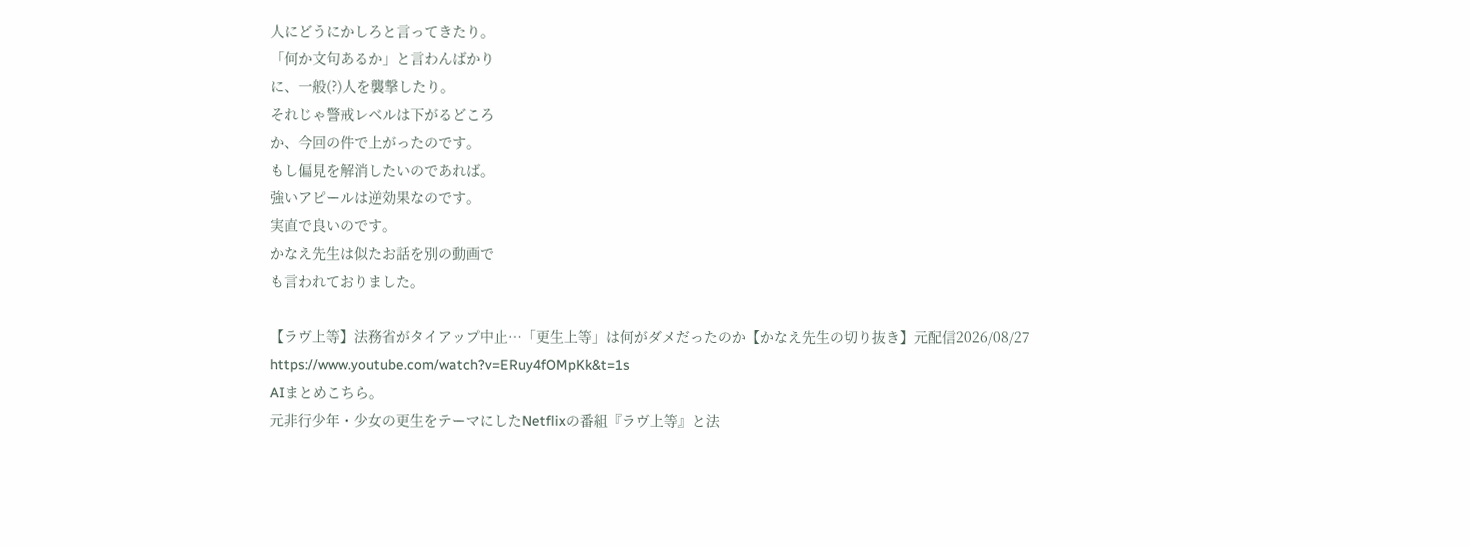人にどうにかしろと言ってきたり。
「何か文句あるか」と言わんばかり
に、一般(?)人を襲撃したり。
それじゃ警戒レベルは下がるどころ
か、今回の件で上がったのです。
もし偏見を解消したいのであれば。
強いアピールは逆効果なのです。
実直で良いのです。
かなえ先生は似たお話を別の動画で
も言われておりました。

【ラヴ上等】法務省がタイアップ中止…「更生上等」は何がダメだったのか【かなえ先生の切り抜き】元配信2026/08/27
https://www.youtube.com/watch?v=ERuy4fOMpKk&t=1s
AIまとめこちら。
元非行少年・少女の更生をテーマにしたNetflixの番組『ラヴ上等』と法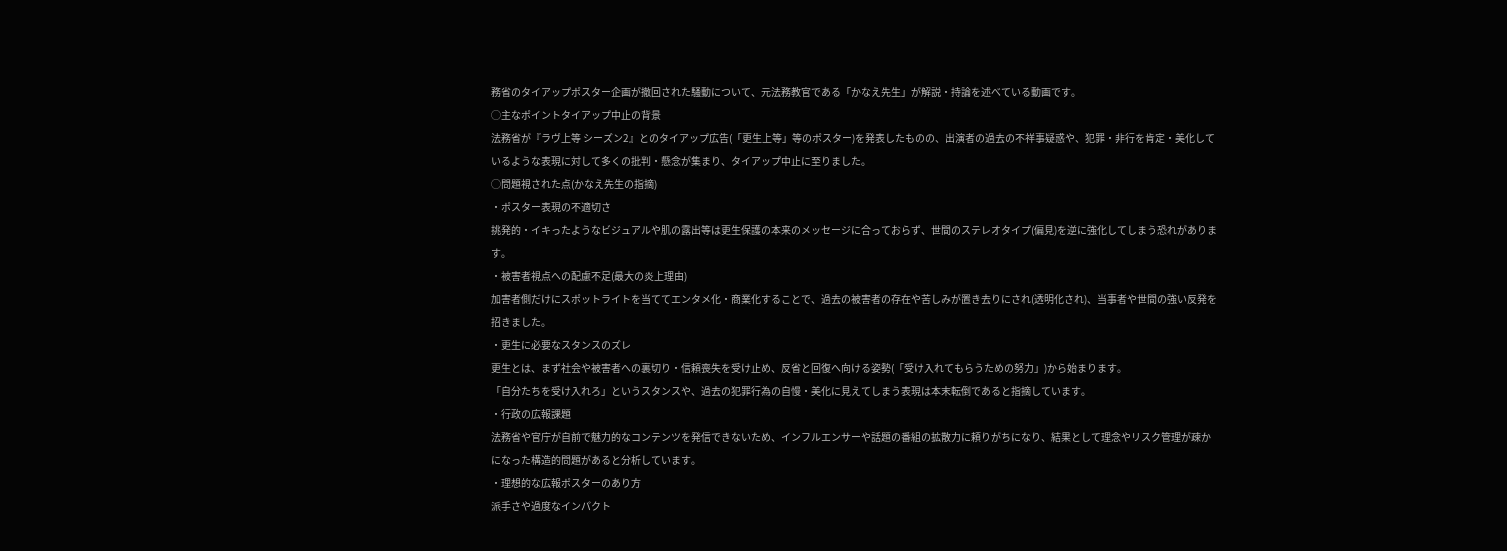務省のタイアップポスター企画が撤回された騒動について、元法務教官である「かなえ先生」が解説・持論を述べている動画です。
◯主なポイントタイアップ中止の背景
法務省が『ラヴ上等 シーズン2』とのタイアップ広告(「更生上等」等のポスター)を発表したものの、出演者の過去の不祥事疑惑や、犯罪・非行を肯定・美化しているような表現に対して多くの批判・懸念が集まり、タイアップ中止に至りました。
◯問題視された点(かなえ先生の指摘)
・ポスター表現の不適切さ
挑発的・イキったようなビジュアルや肌の露出等は更生保護の本来のメッセージに合っておらず、世間のステレオタイプ(偏見)を逆に強化してしまう恐れがあります。
・被害者視点への配慮不足(最大の炎上理由)
加害者側だけにスポットライトを当ててエンタメ化・商業化することで、過去の被害者の存在や苦しみが置き去りにされ(透明化され)、当事者や世間の強い反発を招きました。
・更生に必要なスタンスのズレ
更生とは、まず社会や被害者への裏切り・信頼喪失を受け止め、反省と回復へ向ける姿勢(「受け入れてもらうための努力」)から始まります。
「自分たちを受け入れろ」というスタンスや、過去の犯罪行為の自慢・美化に見えてしまう表現は本末転倒であると指摘しています。
・行政の広報課題
法務省や官庁が自前で魅力的なコンテンツを発信できないため、インフルエンサーや話題の番組の拡散力に頼りがちになり、結果として理念やリスク管理が疎かになった構造的問題があると分析しています。
・理想的な広報ポスターのあり方
派手さや過度なインパクト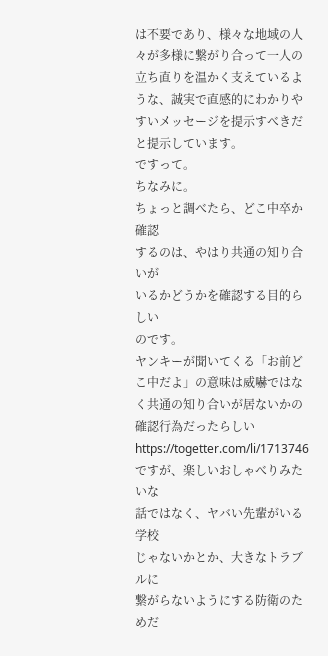は不要であり、様々な地域の人々が多様に繋がり合って一人の立ち直りを温かく支えているような、誠実で直感的にわかりやすいメッセージを提示すべきだと提示しています。
ですって。
ちなみに。
ちょっと調べたら、どこ中卒か確認
するのは、やはり共通の知り合いが
いるかどうかを確認する目的らしい
のです。
ヤンキーが聞いてくる「お前どこ中だよ」の意味は威嚇ではなく共通の知り合いが居ないかの確認行為だったらしい
https://togetter.com/li/1713746
ですが、楽しいおしゃべりみたいな
話ではなく、ヤバい先輩がいる学校
じゃないかとか、大きなトラブルに
繋がらないようにする防衛のためだ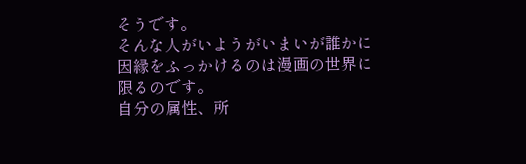そうです。
そんな人がいようがいまいが誰かに
因縁をふっかけるのは漫画の世界に
限るのです。
自分の属性、所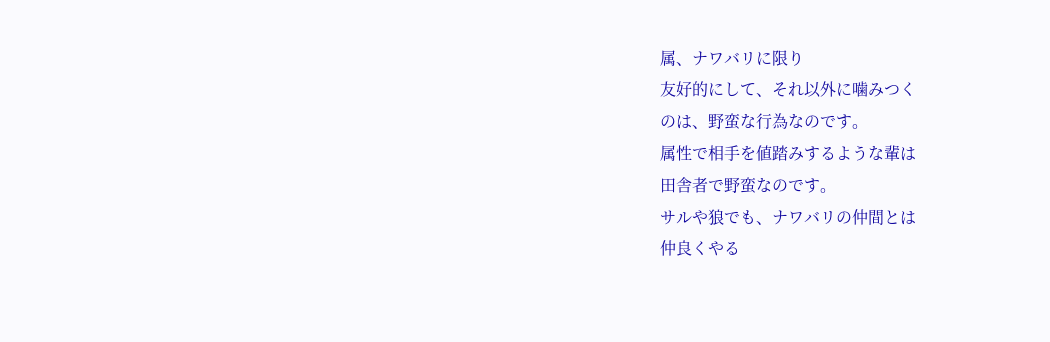属、ナワバリに限り
友好的にして、それ以外に噛みつく
のは、野蛮な行為なのです。
属性で相手を値踏みするような輩は
田舎者で野蛮なのです。
サルや狼でも、ナワバリの仲間とは
仲良くやる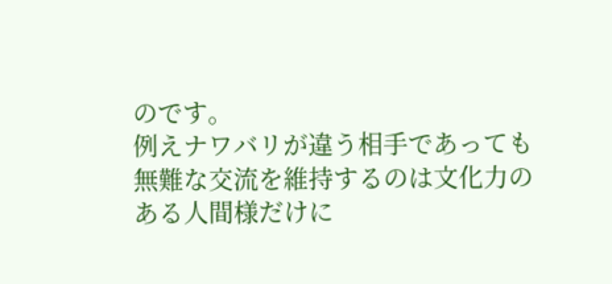のです。
例えナワバリが違う相手であっても
無難な交流を維持するのは文化力の
ある人間様だけに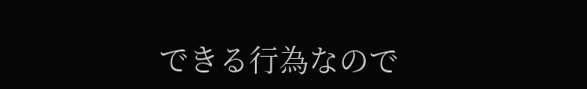できる行為なので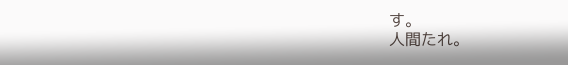す。
人間たれ。